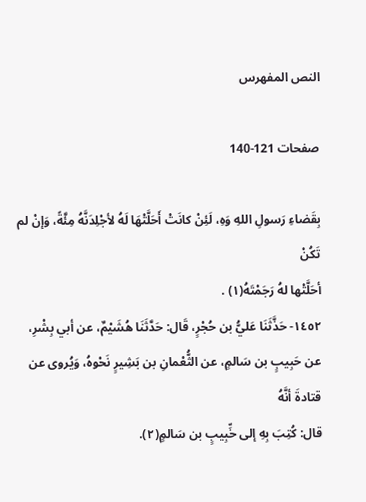النص المفهرس

صفحات 121-140

بِقَضاءِ رَسولِ اللهِ وَهِ، لَئِنْ كانَتْ أَحَلَّتْهَا لَهُ لأجْلِدَنَّهُ مِئَّةً، وَإنْ لم تَكُنْ
أحَلَّتْها لهُ رَجَمْتَهُ(١) .
١٤٥٢- حَذَّثَنَا عَليُّ بن حُجْرٍ، قَال: حَدَّثَنَا هُشَيْمٌ، عن أبي بِشْرِ،
عن حَبِيبٍ بن سَالمٍ، عن الثُّعْمانِ بن بَشِيرٍ نَحْوهُ، وَيُروى عن قتادةَ أنَّهُ
قال: كُتِبَ بِهِ إلى خِّبِيبٍ بن سَالمٍ(٢).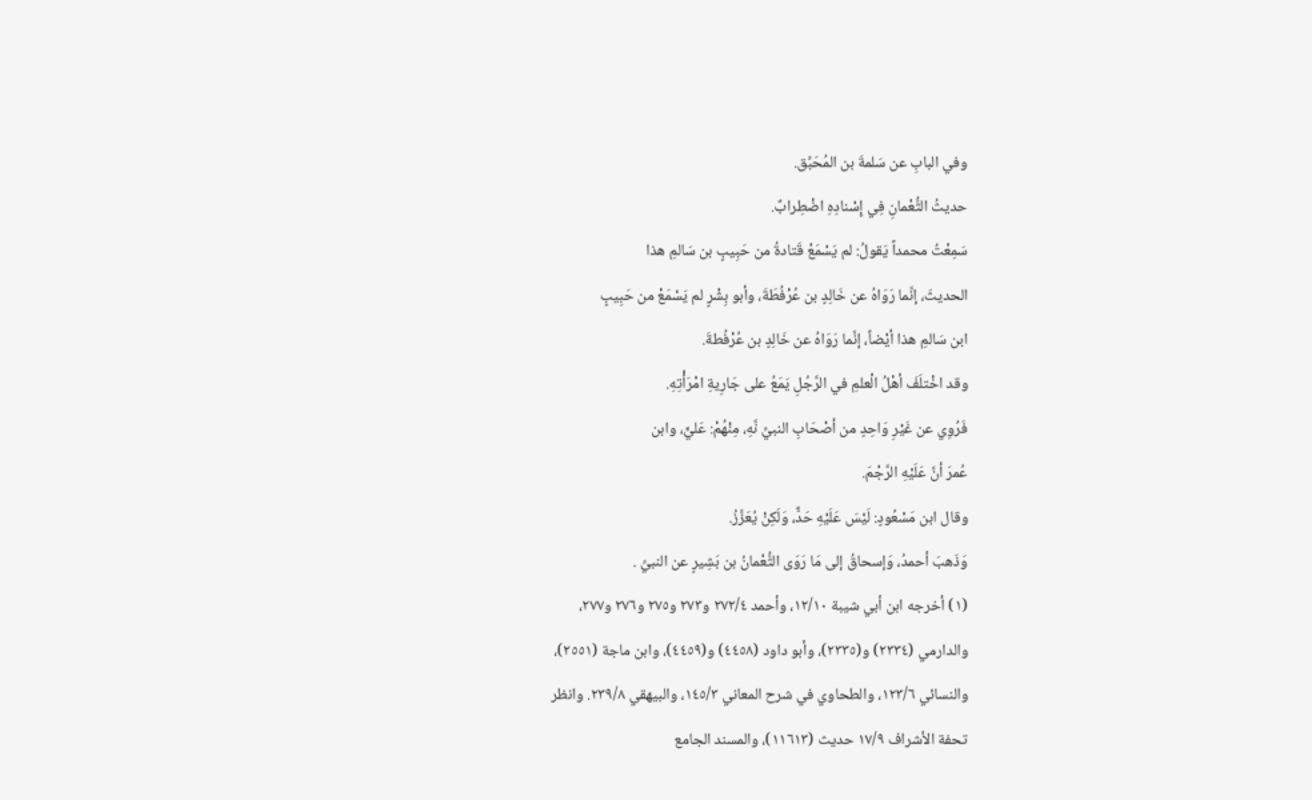وفي البابِ عن سَلمةَ بن المُحَبِّق.
حديثُ الثُّعْمانِ فِي إِسْنادِهِ اضْطِرابٌ.
سَمِعْتُ محمداً يَقولُ: لم يَسْمَعْ قَتادةُ من حَبِيبٍ بن سَالمِ هذا
الحديثَ، إنَّما رَوَاهُ عن خَالِدٍ بن عُرْفُطَةَ، وأبو بِشْرٍ لم يَسْمَعْ من حَبِيبٍ
ابن سَالمِ هذا أيْضاً، إنَّما رَوَاهُ عن خَالِدٍ بن عُرْفُطةَ.
وقد اخْتلَفَ أهْلُ الْعلمِ في الرَّجُلِ يَمَعُ على جَارِيةِ امْرَأْتِهِ.
فَرُوِي عن غَيْرِ وَاحِدٍ من أصْحَابِ النبيِّ نَّهِ، مِنْهُمْ: عَليٍّ، وابن
عُمرَ أنَّ عَلَيْهِ الرَّجْمَ.
وقال ابن مَسْعُودٍ: لَيْسَ عَلَيْهِ حَدٌّ، وَلَكِنْ يُعَزَّزُ.
وَذَهبَ أحمدُ، وَإسحاقُ إلى مَا رَوَى الثُّعْمانُ بن بَشِيرٍ عن النبيِّ .
(١) أخرجه ابن أبي شيبة ١٢/١٠، وأحمد ٢٧٢/٤ و٢٧٣ و٢٧٥ و٢٧٦ و٢٧٧،
والدارمي (٢٣٣٤) و(٢٣٣٥)، وأبو داود (٤٤٥٨) و(٤٤٥٩)، وابن ماجة (٢٥٥١)،
والنسائي ١٢٣/٦، والطحاوي في شرح المعاني ١٤٥/٣، والبيهقي ٢٣٩/٨. وانظر
تحفة الأشراف ١٧/٩ حديث (١١٦١٣)، والمسند الجامع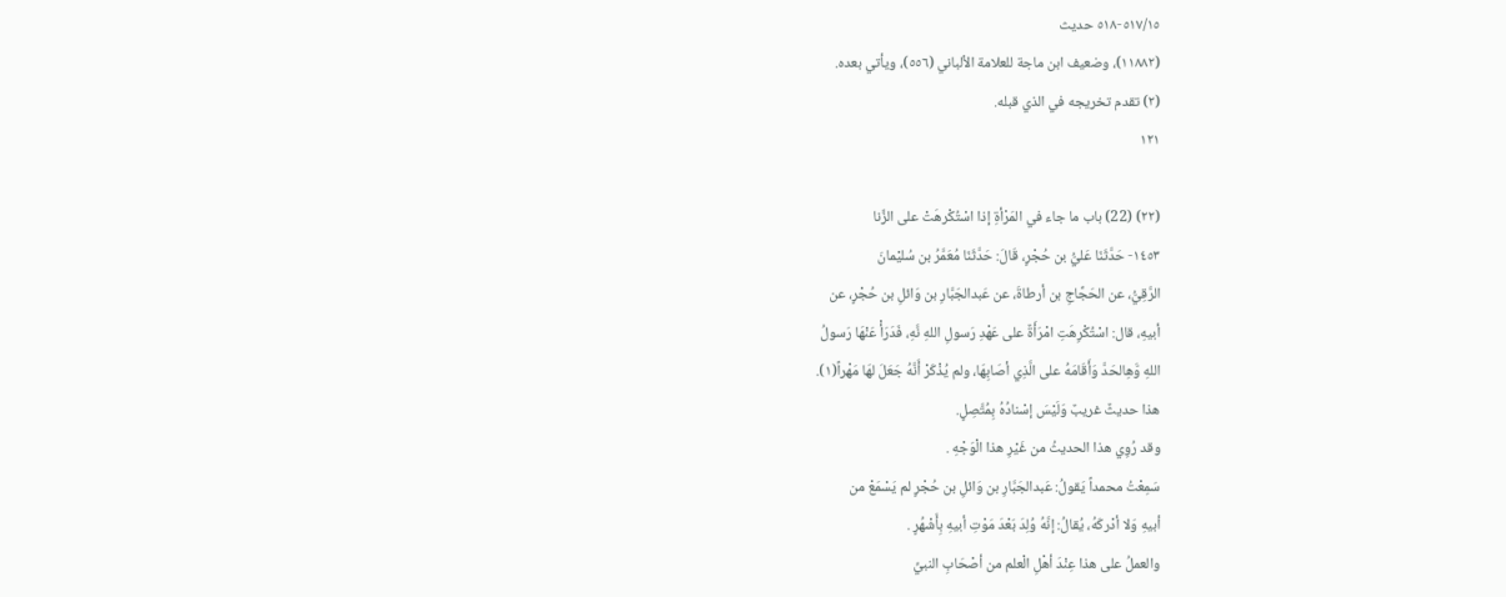٥١٧/١٥-٥١٨ حديث
(١١٨٨٢)، وضعيف ابن ماجة للعلامة الألباني (٥٥٦)، ويأتي بعده.
(٢) تقدم تخريجه في الذي قبله.
١٢١

(٢٢) (22) باب ما جاء في المَرْأةِ إذا اسْتُكْرهَتْ على الزِّنا
١٤٥٣- حَدَّثَنَا عَليُّ بن حُجْرٍ، قَالَ: حَدَّثَنَا مُعَمَّرُ بن سُليْمانَ
الرَّقِيُّ، عن الحَجَّاجِ بن أرطاةَ، عن عَبدالجَبَّارِ بن وَائلِ بن حُجْرٍ، عن
أبيهِ، قال: اسْتُكْرِهَتِ امْرَأَةٌ على عَهْدِ رَسولِ اللهِ نَّهِ، فَدَرَأْ عَنْهَا رَسولُ
اللهِ وَّهِالحَدَّ وَأَقَامَهُ على الَّذِي أصَابِهَا، ولم يُذْكَرْ أَنَّهُ جَعَلَ لهَا مَهْراً(١).
هذا حديثٌ غريبٌ وَلَيْسَ إسْنادُهُ بِمُتَّصِلٍ.
وقد رُوِي هذا الحديثُ من غَيْرِ هذا الْوَجْهِ .
سَمِعْتُ محمداً يَقولُ: عَبدالجَبَّارِ بن وَائلِ بن حُجْرٍ لم يَسْمَعْ من
أبيهِ وَلا أدْركَهُ، يُقالُ: إنَّهُ وُلِدَ بَعْدَ مَوْتِ أبيهِ بِأَشْهُرٍ .
والعملُ على هذا عِنْدَ أهْلِ الْعلم من أصْحَابِ النبيِّ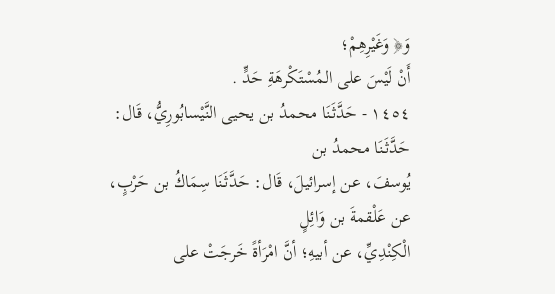وَ﴿ وَغَيْرِهِمْ؛
أَنْ لَيْسَ على المُسْتَكْرهَةِ حَدٍّ .
١٤٥٤ - حَدَّثَنَا محمدُ بن يحيى النَّيْسابُورِيُّ، قَال: حَدَّثَنَا محمدُ بن
يُوسفَ، عن إسرائيلَ، قَال: حَدَّثَنَا سِمَاكُ بن حَرْبٍ، عن عَلْقمةَ بن وَائِلٍ
الْكِنْدِيِّ، عن أبيهِ؛ أنَّ امْرَأةً خَرجَتْ على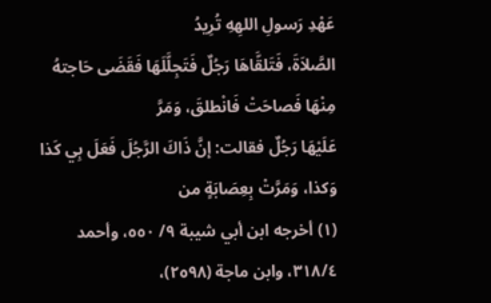عَهْدِ رَسولِ اللهِهِ تُرِيدُ
الصَّلاَةَ، فَتَلقَّاهَا رَجُلٌ فَتَجِلَّلَهَا فَقَضَى حَاجتهُ مِنْهَا فَصاحَتْ فَانْطلقَ، وَمَرَّ
عَلَيْهَا رَجُلٌ فقالت: إنَّ ذَاكَ الرَّجُلَ فَعَلَ بِي كَذا وَكذا، وَمَرَّتْ بِعِصَابَةٍ من
(١) أخرجه ابن أبي شيبة ٩/ ٥٥٠، وأحمد ٣١٨/٤، وابن ماجة (٢٥٩٨)،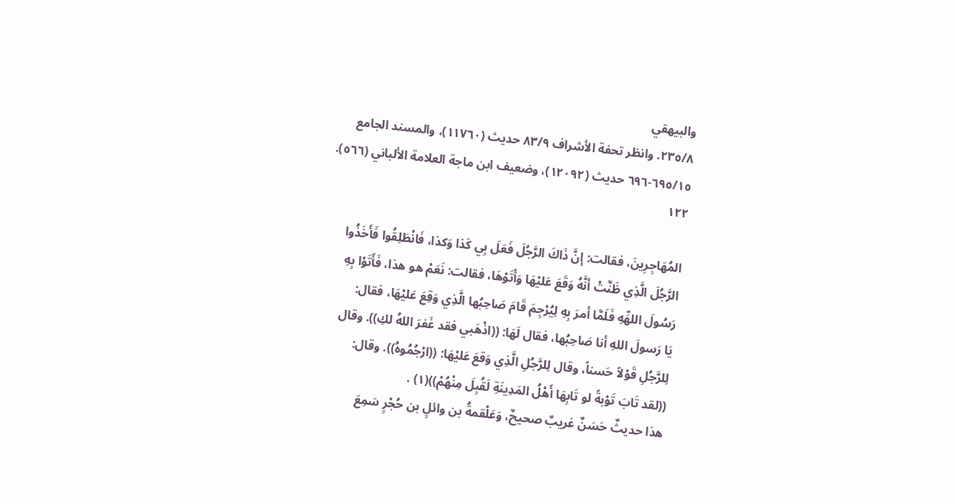والبيهقي
٢٣٥/٨. وانظر تحفة الأشراف ٨٣/٩ حديث (١١٧٦٠)، والمسند الجامع
٦٩٥/١٥-٦٩٦ حديث (١٢٠٩٢)، وضعيف ابن ماجة العلامة الألباني (٥٦٦).
١٢٢

المُهَاجِرِينَ، فقالت: إنَّ ذَاكَ الرَّجُلَ فَعَلَ بِي كَذا وَكذا، فَانْطَلِقُوا فَأَخَذُوا
الرَّجُلَ الَّذِي ظَنَّتْ أنَّهُ وَقَعَ عَليْهَا وَأَتَوْهَا، فقالت: نَعَمْ هو هذا، فَأَتَوْا بِهِ
رَسُولَ اللهِّهِ فَلَمَّا أمرَ بِهِ لِيُرْجِمَ قَامَ صَاحِبُها الَّذِي وَقِعَ عَليْهَا، فقال:
يَا رَسولَ اللهِ أنا صَاحِبُها، فقال لَهَا: ((اذْهَبي فقد غَفرَ اللهُ لكِ)). وقال
لِلرَّجُلِ قَوْلاً حَسناً، وقال لِلرَّجُلِ الَّذِي وَقعَ عَليْهَا: ((ارْجُمُوهُ)). وقال:
((لقد تَابَ تَوْبةً لو تَابِهَا أَهْلُ المَدِينَةِ لَقُبِلَ مِنْهُمْ))(١) .
هذا حديثٌ حَسَنٌ غريبٌ صحيحٌ، وَعَلْقمةُ بن وائلٍ بن حُجْرٍ سَمِعَ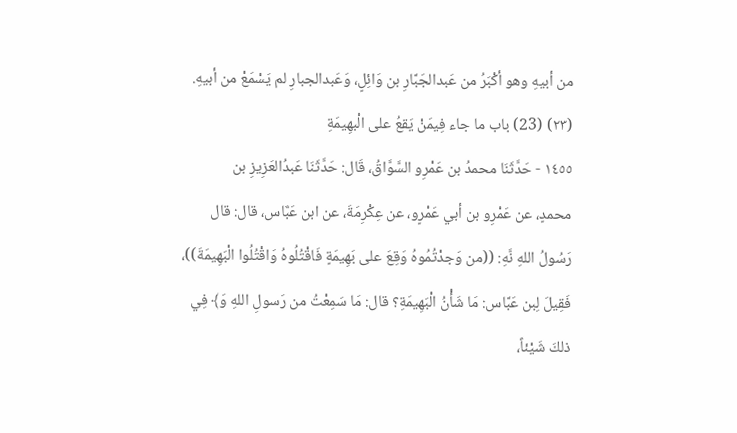من أبيهِ وهو أكْبَرُ من عَبدالجَبَّارِ بن وَائِلٍ، وَعَبدالجبارِ لم يَسْمَعْ من أبيهِ.
(٢٣) (23) باب ما جاء فِيمَنْ يَقعُ على الْبهِيمَةِ
١٤٥٥ - حَدَّثَنَا محمدُ بن عَمْرِو السَّوَّاقُ، قَال: حَدَّثَنَا عَبدُالعَزِيزِ بن
محمدٍ، عن عَمْرِو بن أبي عَمْرٍو، عن عِكْرِمَةَ، عن ابن عَبَّاس، قال: قال
رَسُولُ اللهِ نَّهِ: ((من وَجدْتُمُوهُ وَقِعَ على بَهِيمَةٍ فَاقْتُلُوهُ وَاقْتُلُوا الْبَهِيمَةَ))،
فَقِيلَ لِبن عَبَّاس: مَا شَأْنُ الْبَهِيمَةِ؟ قال: مَا سَمِعْتُ من رَسولِ اللهِ وَ﴾ فِي
ذلكَ شَيْئاً،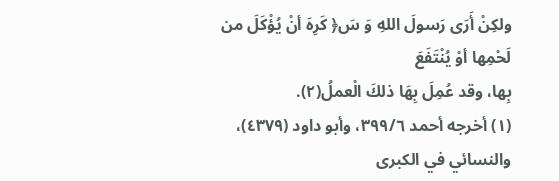ولكِنْ أَرَى رَسولَ اللهِ وَ سَ﴿ كَرِهَ أنْ يُؤْكَلَ من لَحْمِها أوْ يُنْتَفَعَ
بِها، وقد عُمِلَ بِهَا ذلكَ الْعملُ(٢).
(١) أخرجه أحمد ٣٩٩/٦، وأبو داود (٤٣٧٩)، والنسائي في الكبرى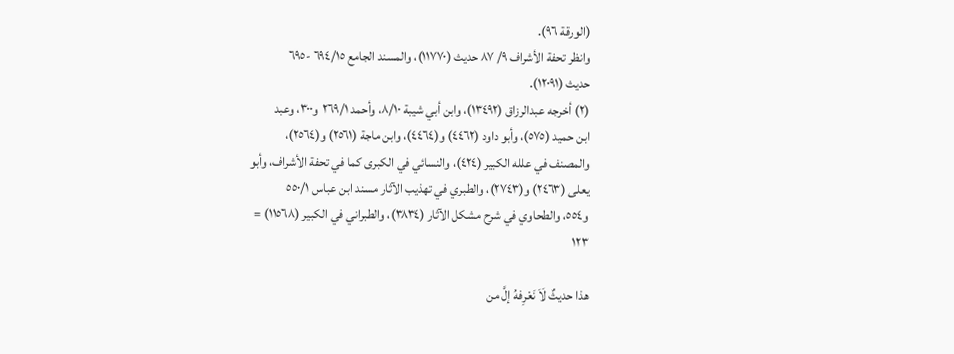(الورقة ٩٦).
وانظر تحفة الأشراف ٩/ ٨٧ حديث (١١٧٧٠)، والمسند الجامع ٦٩٤/١٥ -٦٩٥
حديث (١٢٠٩١).
(٢) أخرجه عبدالرزاق (١٣٤٩٢)، وابن أبي شيبة ٨/١٠، وأحمد ٢٦٩/١ و٣٠٠، وعبد
ابن حميد (٥٧٥)، وأبو داود (٤٤٦٢) و(٤٤٦٤)، وابن ماجة (٢٥٦١) و(٢٥٦٤)،
والمصنف في علله الكبير (٤٢٤)، والنسائي في الكبرى كما في تحفة الأشراف، وأبو
يعلى (٢٤٦٣) و(٢٧٤٣)، والطبري في تهذيب الآثار مسند ابن عباس ٥٥٠/١
و٥٥٤، والطحاوي في شرح مشكل الآثار (٣٨٣٤)، والطبراني في الكبير (١١٥٦٨) =
١٢٣

هذا حديثٌ لَاَ نَعْرِفهُ إلَّ من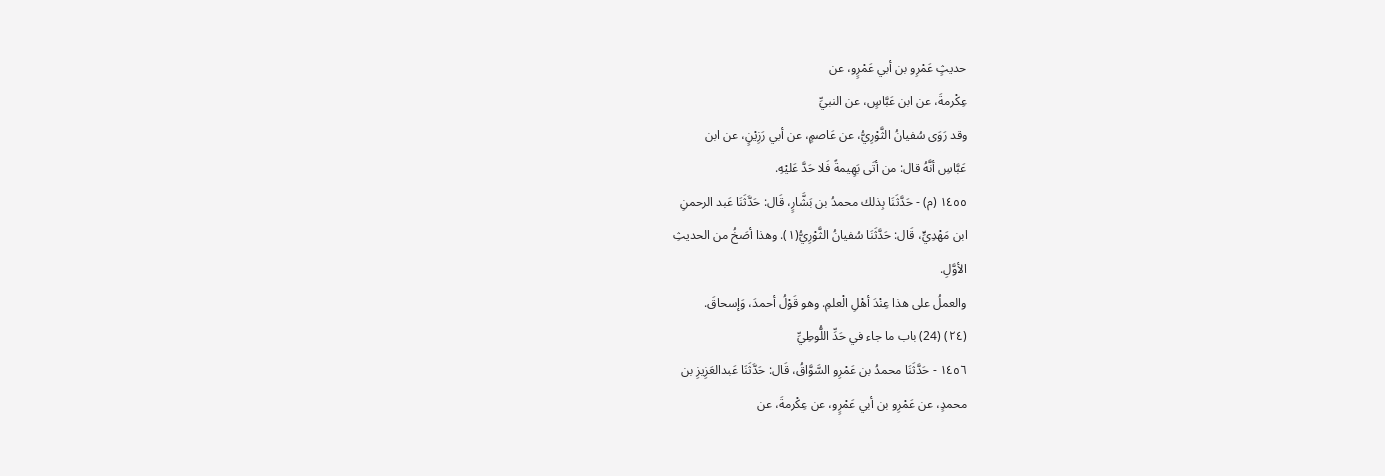حديثٍ عَمْرِو بن أبي عَمْرٍو، عن
عِكْرمةَ، عن ابن عَبَّاسٍ، عن النبيِّ
وقد رَوَى سُفيانُ الثَّوْرِيُّ، عن عَاصمٍ، عن أبي رَزِيْنٍ، عن ابن
عَبَّاسِ أنَّهُ قال: من أتَى بَهِيمةً فَلا حَدَّ عَليْهِ.
١٤٥٥ (م) - حَدَّثَنَا بِذلك محمدُ بن بَشَّارٍ، قَال: حَدَّثَنَا عَبد الرحمنِ
ابن مَهْدِيٍّ، قَال: حَدَّثَنَا سُفيانُ الثَّوْرِيُّ(١). وهذا أصَخُ من الحديثِ
الأوَّلِ.
والعملُ على هذا عِنْدَ أهْلِ الْعلمِ. وهو قَوْلُ أحمدَ، وَإسحاقَ.
(٢٤) (24) باب ما جاء في حَدِّ اللُّوطِيِّ
١٤٥٦ - حَدَّثَنَا محمدُ بن عَمْرِو السَّوَّاقُ، قَال: حَدَّثَنَا عَبدالعَزِيزِ بن
محمدٍ، عن عَمْرِو بن أبي عَمْرٍو، عن عِكْرمةَ، عن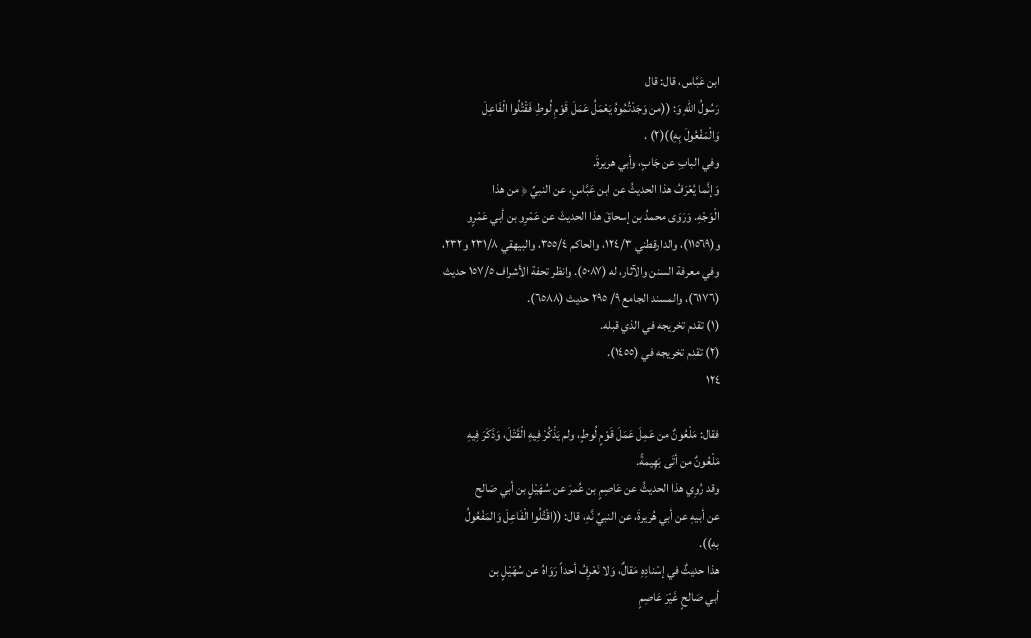ابن عَبَّاس، قال: قال
رَسُولُ اللهِ وَ: ((من وَجَدْتُمُوهُ يَعْمَلُ عَمَلَ قَوْمِ لُوطِ فَقْتُلُوا الْفَاعِلَ
وَالْمَفْعُولَ بِهِ))(٢) .
وفي البابِ عن جَابٍ، وأبي هريرةَ.
وَإنَّما يُعْرَفُ هذا الحديثُ عن ابن عَبَّاسٍ، عن النبيِّ ﴿ من هذا
الْوَجْهِ. وَرَوَى محمدُ بن إسحاقَ هذا الحديثَ عن عَمْرِو بن أبي عَمْرٍو
و(١١٥٦٩)، والدارقطني ١٢٤/٣، والحاكم ٣٥٥/٤، والبيهقي ٢٣١/٨ و٢٣٢،
وفي معرفة السنن والآثار، له (٥٠٨٧). وانظر تحفة الأشراف ١٥٧/٥ حديث
(٦١٧٦)، والمسند الجامع ٩/ ٢٩٥ حديث (٦٥٨٨).
(١) تقدم تخريجه في الذي قبله.
(٢) تقدم تخريجه في (١٤٥٥).
١٢٤

فقال: مَلْعُونٌ من عَمِلَ عَمَلَ قَوْمٍ لُوطٍ، ولم يَذْكُرْ فِيهِ الْقَتْلَ، وَذَكَرَ فِيهِ
مَلْعُونٌ من أتَى بَهِيمةً.
وقد رُوِي هذا الحديثُ عن عَاصِمٍ بن عُمرَ عن سُهَيْلٍ بن أبي صَالح
عن أبيهِ عن أبي هُريرةَ، عن النبيِّ نَّهِ، قال: ((اقْتُلُوا الْفَاعِلَ وَالمَفْعُولُ
به)).
هذا حديثٌ في إسْنادِهِ مَقالٌ، وَلا نَعْرِفُ أحداً رَوَاهُ عن سُهَيْلٍ بن
أبي صَالحٍ غَيْرَ عَاصِمٍ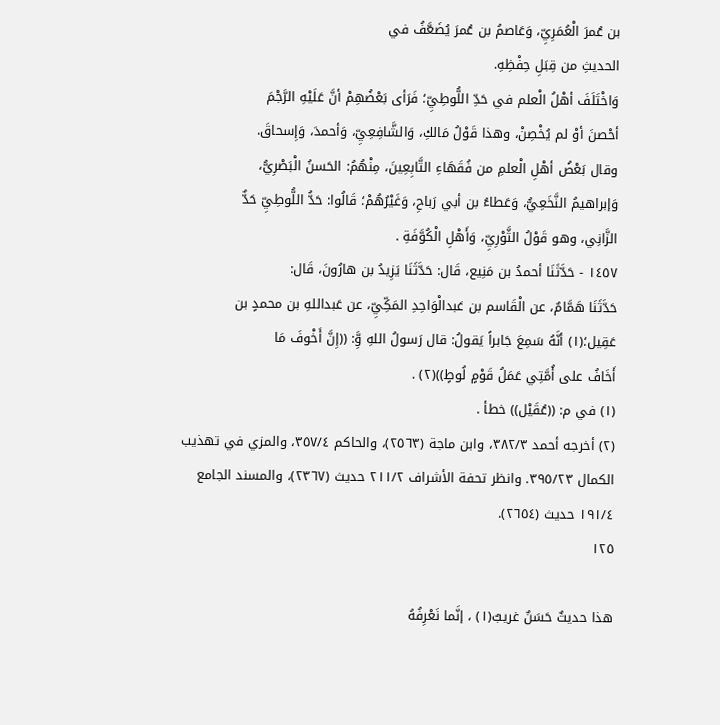بن عُمرَ الْعُمَرِيِّ، وَعَاصمُ بن عُمرَ يُضَعَّفُ في
الحديثِ من قِبَلِ حِفْظِهِ.
وَاخْتَلَفَ أهْلُ الْعلم في حَدِّ اللُّوطِيِّ؛ فَرَأى بَعْضُهِمْ أنَّ عَلَيْهِ الرَّجْمَ
أحْصنَ أوْ لم يُخْصِنْ، وهذا قَوْلُ مَالكِ، وَالشَّافِعِيِّ، وَأحمدَ، وَإِسحاقَ.
وقال بَعْضُ أهْلِ الْعلمِ من فُقَهَاءِ التَّابِعِينَ، مِنْهُمُ: الحَسنُ الْبَصْرِيُّ،
وَإبراهيمُ النَّخَعِيُّ، وَعَطاءُ بن أبي رَباحِ، وَغَيْرُهُمْ؛ قَالُوا: حَدُّ اللُّوطِيِّ حَدٌّ
الزَّانِي، وهو قَوْلُ الثَّوْرِيِّ، وَأَهْلِ الْكُوَّفَةِ .
١٤٥٧ - حَدَّثَنَا أحمدُ بن مَنِيع، قَال: حَدَّثَنَا يَزِيدُ بن هارُونَ، قَال:
حَدَّثَنَا هَمَّامٌ، عن الْقَاسم بن عَبدالْوَاحِدِ المَكِّيِّ، عن عَبداللهِ بن محمدٍ بن
عَقِيل؛(١) أنَّهُ سَمِعَ جَابراً يَقولُ: قال رَسولُ اللهِ وَِّ: ((إِنَّ أَخْوفَ مَا
أَخَافُ على أُمَّتِي عَمَلُ قَوْمٍ لُوطٍ))(٢) .
(١) في م: ((عُقَيْل)) خطأ .
(٢) أخرجه أحمد ٣٨٢/٣، وابن ماجة (٢٥٦٣)، والحاكم ٣٥٧/٤، والمزي في تهذيب
الكمال ٣٩٥/٢٣. وانظر تحفة الأشراف ٢١١/٢ حديث (٢٣٦٧)، والمسند الجامع
١٩١/٤ حديث (٢٦٥٤).
١٢٥

هذا حديثٌ حَسَنٌ غريبٌ(١) ، إنَّما نَعْرِفُهُ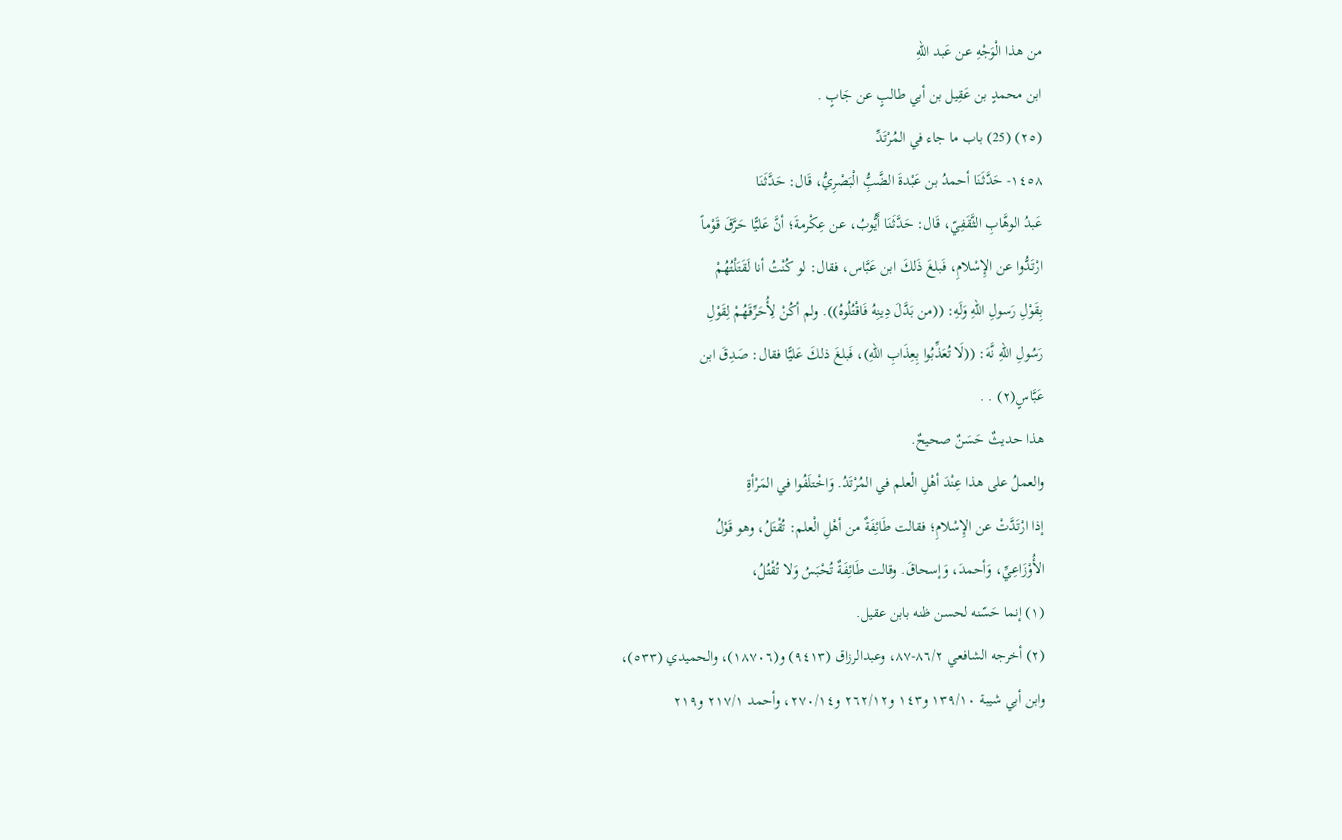من هذا الْوَجْهِ عن عَبد اللهِ
ابن محمدٍ بن عَقِيل بن أبي طالبٍ عن جَابٍ .
(٢٥) (25) باب ما جاء في المُرْتَدِّ
١٤٥٨- حَدَّثَنَا أحمدُ بن عَبْدةَ الضَّبُِّ الْبَصْرِيُّ، قَال: حَدَّثَنَا
عَبدُ الوهَّابِ الثَّقَفِيّ، قَال: حَدَّثَنَا أَيُّوبُ، عن عِكْرمةَ؛ أنَّ عَليًّا حَرَّقَ قَوْماً
ارْتَدُّوا عن الإِسْلامِ، فَبلغَ ذَلكَ ابن عَبَّاس، فقال: لو كُنْتُ أنا لَقَتَلْتُهُمْ
بِقَوْلِ رَسولِ اللهِ وَلَهِ: ((من بَدَّلَ دِينِهُ فَاقْتُلُوهُ)). ولم أكُنْ لِأُحَرِّقَهُمْ لِقَوْلِ
رَسُولِ اللهِ نَّهَ: ((لَا تُعَذِّبُوا بِعِذَابِ اللهِ)، فَبلغَ ذلكَ عَليًّا فقال: صَدِقَ ابن
عَبَّاسٍ(٢) . .
هذا حديثٌ حَسَنٌ صحيحٌ.
والعملُ على هذا عِنْدَ أهْلِ الْعلم في المُرْتَدُ. وَاخْتلَفُوا في المَرْأةِ
إذا ارْتَدَّتْ عن الإِسْلامِ؛ فقالت طَائِفَةٌ من أهْلِ الْعلم: تُقْتَلُ، وهو قَوْلُ
الأُوْزَاعِيِّ، وَأحمدَ، وَإسحاقَ. وقالت طَائِفَةٌ تُحْبَسُ وَلا تُقْتُلُ،
(١) إنما حَسّنه لحسن ظنه بابن عقيل.
(٢) أخرجه الشافعي ٨٦/٢-٨٧، وعبدالرزاق (٩٤١٣) و(١٨٧٠٦)، والحميدي (٥٣٣)،
وابن أبي شيبة ١٣٩/١٠ و١٤٣ و٢٦٢/١٢ و٢٧٠/١٤، وأحمد ٢١٧/١ و٢١٩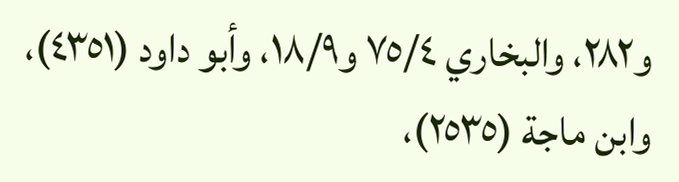و٢٨٢، والبخاري ٧٥/٤ و١٨/٩، وأبو داود (٤٣٥١)، وابن ماجة (٢٥٣٥)،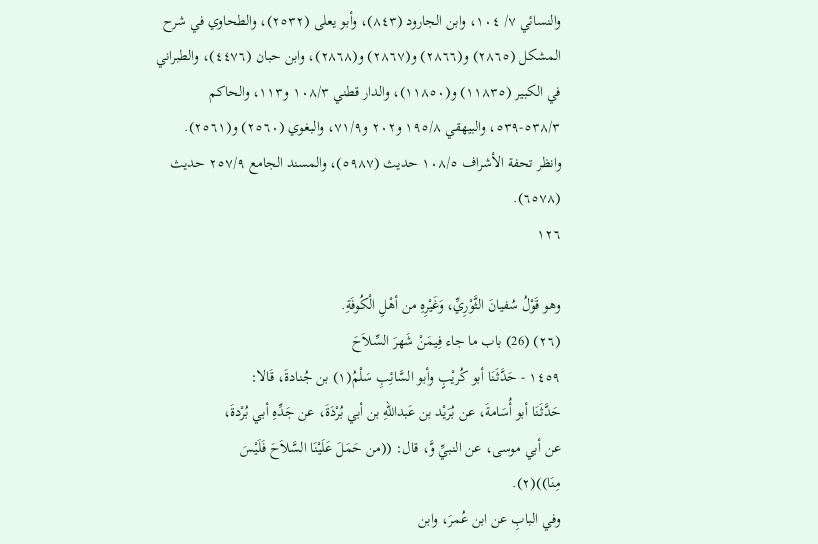والنسائي ٧/ ١٠٤، وابن الجارود (٨٤٣)، وأبو يعلى (٢٥٣٢)، والطحاوي في شرح
المشكل (٢٨٦٥) و(٢٨٦٦) و(٢٨٦٧) و(٢٨٦٨)، وابن حبان (٤٤٧٦)، والطبراني
في الكبير (١١٨٣٥) و(١١٨٥٠)، والدار قطني ١٠٨/٣ و١١٣، والحاكم
٥٣٨/٣-٥٣٩، والبيهقي ١٩٥/٨ و٢٠٢ و٧١/٩، والبغوي (٢٥٦٠) و(٢٥٦١).
وانظر تحفة الأشراف ١٠٨/٥ حديث (٥٩٨٧)، والمسند الجامع ٢٥٧/٩ حديث
(٦٥٧٨).
١٢٦

وهو قَوْلُ سُفيانَ الثَّوْرِيِّ، وَغَيْرِهِ من أهْلِ الْكُوفَةِ.
(٢٦) (26) باب ما جاء فِيمَنْ شَهرَ السِّلاَحَ
١٤٥٩ - حَدَّثَنَا أبو كُريْبٍ وأبو السَّائِبِ سَلْمُ(١) بن جُنادةَ، قَالا:
حَدَّثَنَا أبو أُسَامةَ، عن بُرَيْد بن عَبداللهِ بن أبي بُرْدَةَ، عن جَدِّهِ أبي بُرْدةَ،
عن أبي موسى، عن النبيِّ وَّ، قال: ((من حَمَلَ عَلَيْنَا السَّلاَحَ فَلَيْسَ
مِنَا))(٢).
وفي البابِ عن ابن عُمرَ، وابن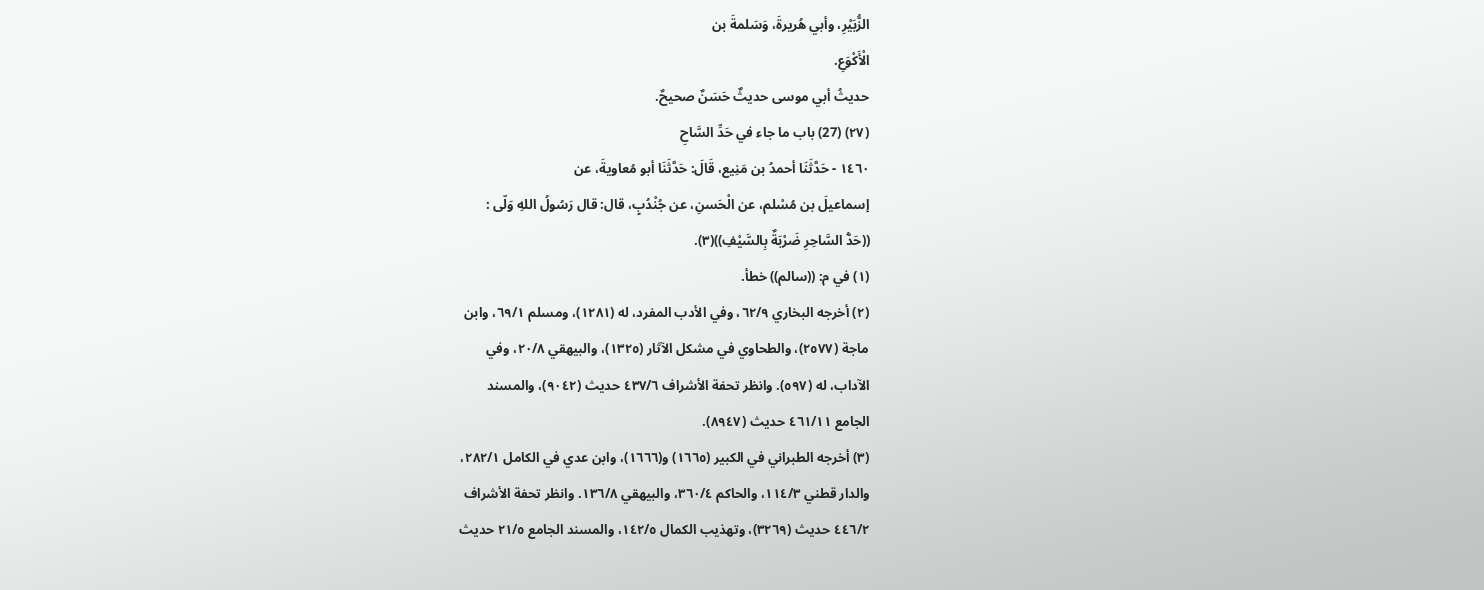الزُّبَيْرِ، وأبي هُريرةَ، وَسَلمةَ بن
الْأَكْوَعِ.
حديثُ أبي موسی حدیثٌ حَسَنٌ صحيحٌ.
(٢٧) (27) باب ما جاء في حَدِّ السَّاحِ
١٤٦٠ - حَدَّثَنَا أحمدُ بن مَنِيع، قَالَ: حَدَّثَنَا أبو مُعاويةَ، عن
إسماعيلَ بن مُسْلم، عن الْحَسنِ، عن جُنْدُبٍ، قال: قال رَسُولُ اللهِ وَلّى :
((حَدُّ السَّاحِرِ ضَرْبَةٌ بِالسَّيْفِ))(٣).
(١) في م: ((سالم)) خطأ.
(٢) أخرجه البخاري ٦٢/٩، وفي الأدب المفرد، له (١٢٨١)، ومسلم ٦٩/١، وابن
ماجة (٢٥٧٧)، والطحاوي في مشكل الآثار (١٣٢٥)، والبيهقي ٢٠/٨، وفي
الآداب، له (٥٩٧). وانظر تحفة الأشراف ٤٣٧/٦ حديث (٩٠٤٢)، والمسند
الجامع ٤٦١/١١ حديث (٨٩٤٧).
(٣) أخرجه الطبراني في الكبير (١٦٦٥) و(١٦٦٦)، وابن عدي في الكامل ٢٨٢/١،
والدار قطني ١١٤/٣، والحاكم ٣٦٠/٤، والبيهقي ١٣٦/٨. وانظر تحفة الأشراف
٤٤٦/٢ حديث (٣٢٦٩)، وتهذيب الكمال ١٤٢/٥، والمسند الجامع ٢١/٥ حديث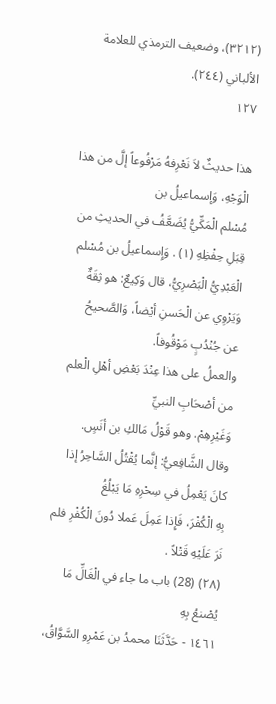(٣٢١٢)، وضعيف الترمذي للعلامة الألباني (٢٤٤).
١٢٧

هذا حديثٌ لاَ نَعْرِفهُ مَرْفُوعاً إلَّ من هذا الْوَجْهِ، وَإسماعيلُ بن
مُسْلم الْمَكِّيُّ يُضَعَّفُ في الحديثِ من قِبَلِ حِفْظِهِ (١) . وَإِسماعيلُ بن مُسْلم
الْعَبْدِيُّ الْبَصْرِيُّ، قال وَكِيعٌ: هو ثِقَةٌ وَيَرْوِي عن الْحَسنِ أيْضاً، وَالصَّحيحُ
عن جُنْدُبٍ مَوْقُوفاً.
والعملُ على هذا عِنْدَ بَعْضِ أهْلِ الْعلم من أصْحَابِ النبيِّ
وَغَيْرِهِمْ. وهو قَوْلُ مَالكِ بن أنَسٍ.
وقال الشَّافِعيُّ: إنَّما يُقْتُلُ السَّاحِرُ إذا كانَ يَعْمِلُ في سِحْرِهِ مَا يَبْلُغُ
بِهِ الْكُفْرَ، فَإِذا عَمِلَ عَملا دُونَ الْكُفْرِ فلم نَرَ عَلَيْهِ قَتْلاً .
(٢٨) (28) باب ما جاء في الْغَالِّ مَا يُصْنعُ بِهِ
١٤٦١ - حَدَّثَنَا محمدُ بن عَمْرِو السَّوَّاقُ،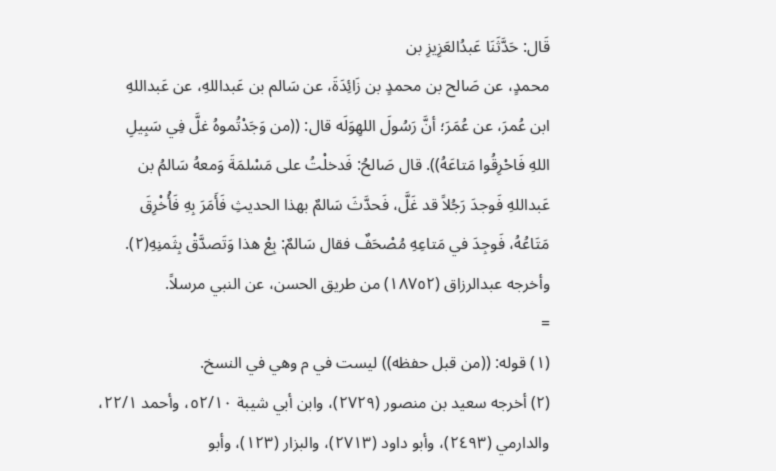قَال: حَدَّثَنَا عَبدُالعَزِيزِ بن
محمدٍ، عن صَالح بن محمدٍ بن زَائِدَةَ، عن سَالم بن عَبداللهِ، عن عَبداللهِ
ابن عُمرَ، عن عُمَرَ؛ أنَّ رَسُولَ اللهِوَلَه قال: ((من وَجَدْتُموهُ غلَّ فِي سَبِيلِ
اللهِ فَاحْرِقُوا مَتاعَهُ)). قال صَالحُ: فَدخلْتُ على مَسْلمَةَ وَمعهُ سَالمُ بن
عَبداللهِ فَوجدَ رَجُلاً قد غَلَّ، فَحدَّثَ سَالمٌ بهذا الحديثِ فَأَمَرَ بِهِ فَأُخْرِقَ
مَتَاعُهُ، فَوجِدَ في مَتاعِهِ مُصْحَفٌ فقال سَالمٌ: بِعْ هذا وَتَصدَّقْ بِثَمنِهِ(٢).
وأخرجه عبدالرزاق (١٨٧٥٢) من طريق الحسن، عن النبي مرسلاً.
=
(١) قوله: ((من قبل حفظه)) ليست في م وهي في النسخ.
(٢) أخرجه سعيد بن منصور (٢٧٢٩)، وابن أبي شيبة ٥٢/١٠، وأحمد ٢٢/١،
والدارمي (٢٤٩٣)، وأبو داود (٢٧١٣)، والبزار (١٢٣)، وأبو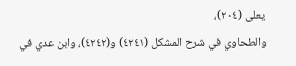يعلى (٢٠٤)،
والطحاوي في شرح المشكل (٤٢٤١) و(٤٢٤٢)، وابن عدي في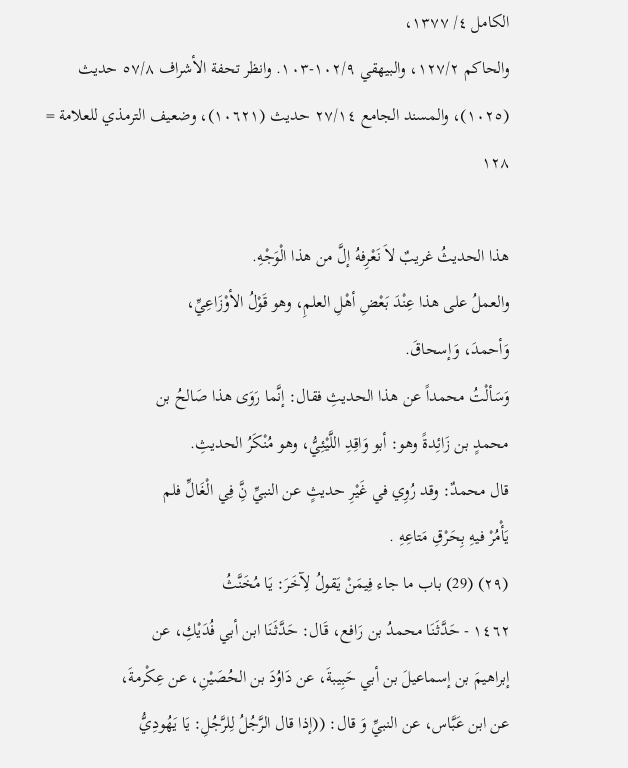الكامل ٤/ ١٣٧٧،
والحاكم ١٢٧/٢، والبيهقي ١٠٢/٩-١٠٣. وانظر تحفة الأشراف ٥٧/٨ حديث
(١٠٢٥)، والمسند الجامع ٢٧/١٤ حديث (١٠٦٢١)، وضعيف الترمذي للعلامة =
١٢٨

هذا الحديثُ غريبٌ لاَ نَعْرِفهُ إلَّ من هذا الْوَجْهِ.
والعملُ على هذا عِنْدَ بَعْضِ أهْلِ العلمِ، وهو قَوْلُ الأوْزَاعِيِّ،
وَأحمدَ، وَإسحاقَ.
وَسَألْتُ محمداً عن هذا الحديثِ فقال: إنَّما رَوَى هذا صَالحُ بن
محمدٍ بن زَائِدةً وهو: أبو وَاقِدِ اللَّيْئِيُّ، وهو مُنْكَرُ الحديثِ.
قال محمدٌ: وقد رُوِي في غَيْرِ حديثٍ عن النبيِّ نَِّ فِي الْغَالِّ فلم
يَأْمُرْ فيهِ بِحَرْقِ مَتاعِهِ .
(٢٩) (29) باب ما جاء فِيمَنْ يَقولُ لِآخَرَ: يَا مُخَنَّثُ
١٤٦٢ - حَدَّثَنَا محمدُ بن رَافع، قَال: حَدَّثَنَا ابن أبي فُدَيْكِ، عن
إبراهيمَ بن إسماعيلَ بن أبي حَبِيبةَ، عن دَاوُدَ بن الحُصَيْنِ، عن عِكْرمةَ،
عن ابن عَبَّاس، عن النبيِّ وَ قال: ((إذا قال الرَّجُلُ لِلرَّجُلِ: يَا يَهُودِيُّ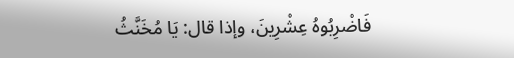فَاضْرِبُوهُ عِشْرِينَ، وإذا قال: يَا مُخَنَّثُ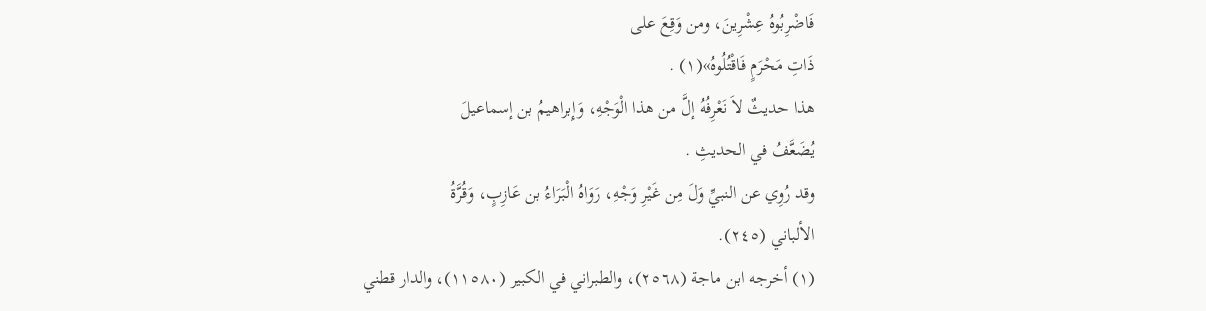فَاضْرِبُوهُ عِشْرِينَ، ومن وَقِعَ على
ذَاتِ مَحْرَمٍ فَاقْتُلُوهُ»(١) .
هذا حديثٌ لاَ نَعْرِفُهُ إلَّ من هذا الْوَجْهِ، وَإِبراهيمُ بن إسماعيلَ
يُضَعَّفُ في الحديثِ .
وقد رُوِي عن النبيِّ وَلَ مِن غَيْرِ وَجْهِ، رَوَاهُ الْبَرَاءُ بن عَازِبٍ، وَقُرَّةُ
الألباني (٢٤٥).
(١) أخرجه ابن ماجة (٢٥٦٨)، والطبراني في الكبير (١١٥٨٠)، والدار قطني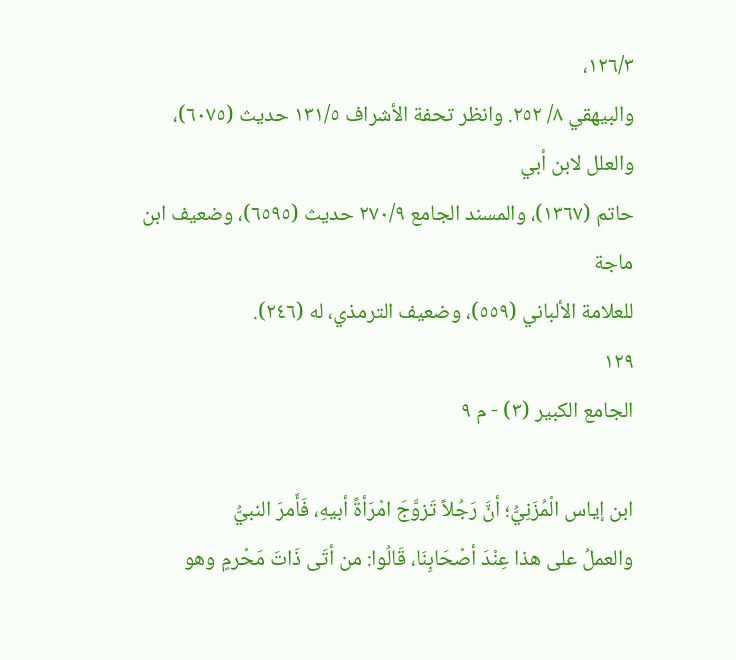١٢٦/٣،
والبيهقي ٨/ ٢٥٢. وانظر تحفة الأشراف ١٣١/٥ حديث (٦٠٧٥)، والعلل لابن أبي
حاتم (١٣٦٧)، والمسند الجامع ٢٧٠/٩ حديث (٦٥٩٥)، وضعيف ابن ماجة
للعلامة الألباني (٥٥٩)، وضعيف الترمذي، له (٢٤٦).
١٢٩
الجامع الكبير (٣) - م ٩

ابن إياس الْمُزَنِيُّ؛ أنَّ رَجُلاً تَزوَّجَ امْرَأةً أبيهِ، فَأَمرَ النبيُّ
والعملُ على هذا عِنْدَ أصْحَابِنَا، قَالُوا: من أتَى ذَاتَ مَحْرمٍ وهو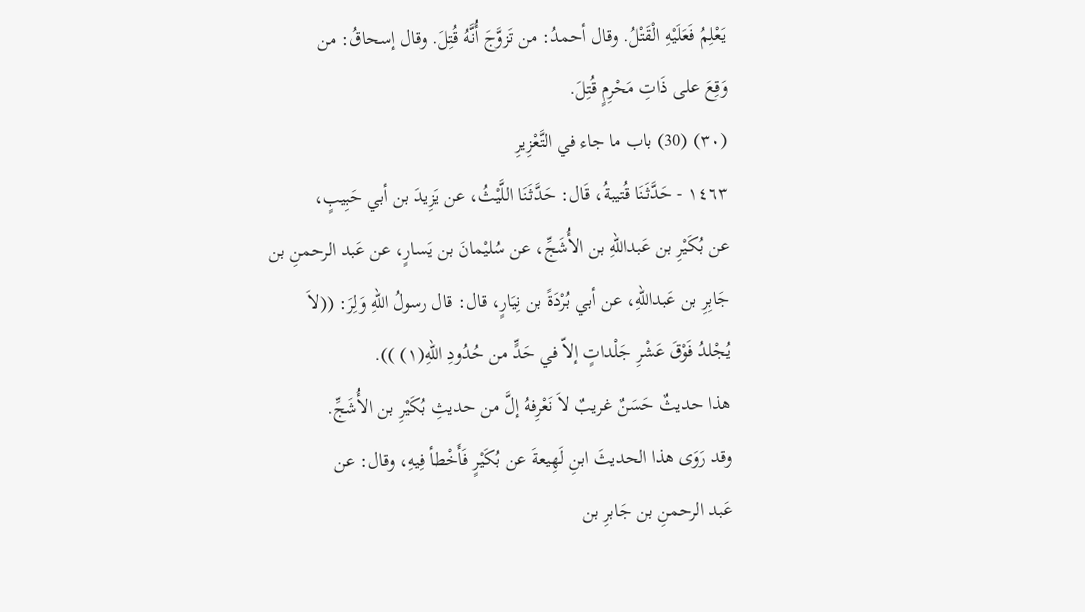يَعْلِمُ فَعَلَيْهِ الْقَتْلُ. وقال أحمدُ: من تَزوَّجَ أُنَّهُ قُتِلَ. وقال إسحاقُ: من
وَقِعَ على ذَاتِ مَحْرِمٍ قُتِلَ.
(٣٠) (30) باب ما جاء في التَّعْزِيرِ
١٤٦٣ - حَدَّثَنَا قُتيبةُ، قَال: حَدَّثَنَا اللَّيْثُ، عن يَزِيدَ بن أبي حَبِيبٍ،
عن بُكَيْرِ بن عَبداللهِ بن الأُشَجِّ، عن سُليْمانَ بن يَسارٍ، عن عَبد الرحمنِ بن
جَابِرِ بن عَبداللهِ، عن أبي بُرْدَةً بن نِيَارٍ، قال: قال رسولُ اللهِ وَلِرَ: ((لاَ
يُجْلدُ فَوْقَ عَشْرِ جَلْداتٍ إلاّ في حَدٍّ من حُدُودِ اللهِ(١) )).
هذا حديثٌ حَسَنٌ غريبٌ لاَ نَعْرِفهُ إلَّ من حديثِ بُكَيْرِ بن الأُشَجِّ.
وقد رَوَى هذا الحديثَ ابنِ لَهِيعةَ عن بُكَيْرٍ فَأَخْطأ فِيهِ، وقال: عن
عَبد الرحمنِ بن جَابرِ بن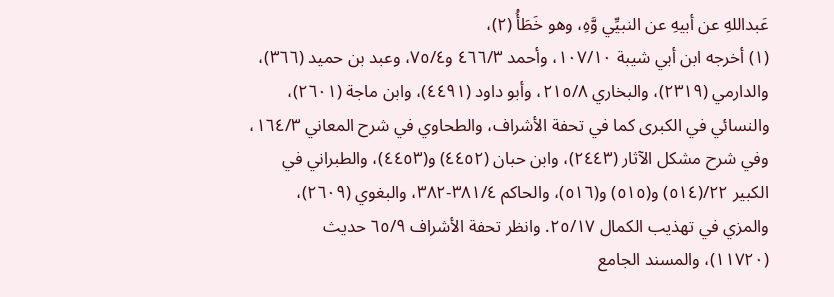عَبداللهِ عن أبيهِ عن النبيِّي وَّهِ، وهو خَطَأُ (٢)،
(١) أخرجه ابن أبي شيبة ١٠٧/١٠، وأحمد ٤٦٦/٣ و٧٥/٤، وعبد بن حميد (٣٦٦)،
والدارمي (٢٣١٩)، والبخاري ٢١٥/٨، وأبو داود (٤٤٩١)، وابن ماجة (٢٦٠١)،
والنسائي في الكبرى كما في تحفة الأشراف، والطحاوي في شرح المعاني ١٦٤/٣،
وفي شرح مشكل الآثار (٢٤٤٣)، وابن حبان (٤٤٥٢) و(٤٤٥٣)، والطبراني في
الكبير ٢٢/(٥١٤) و(٥١٥) و(٥١٦)، والحاكم ٣٨١/٤-٣٨٢، والبغوي (٢٦٠٩)،
والمزي في تهذيب الكمال ٢٥/١٧. وانظر تحفة الأشراف ٦٥/٩ حديث
(١١٧٢٠)، والمسند الجامع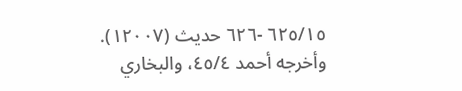٦٢٥/١٥ -٦٢٦ حديث (١٢٠٠٧).
وأخرجه أحمد ٤٥/٤، والبخاري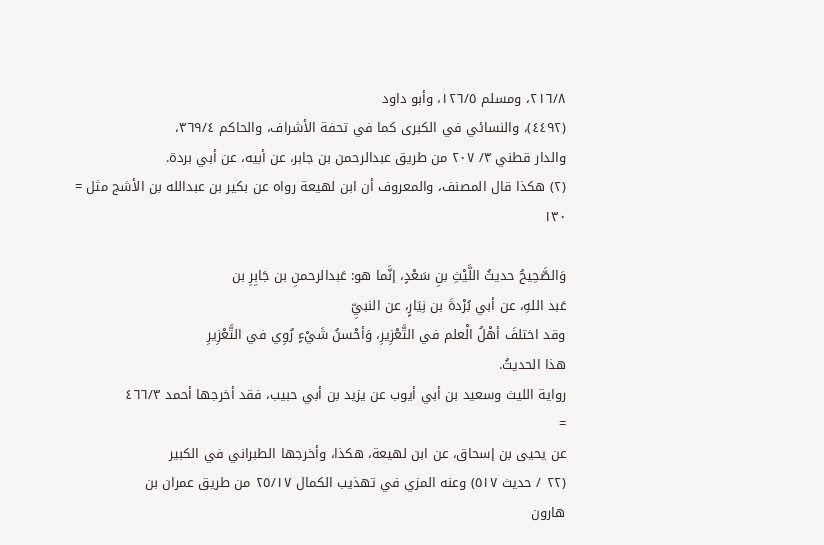٢١٦/٨، ومسلم ١٢٦/٥، وأبو داود
(٤٤٩٢)، والنسائي في الكبرى كما في تحفة الأشراف، والحاكم ٣٦٩/٤،
والدار قطني ٣/ ٢٠٧ من طريق عبدالرحمن بن جابر، عن أبيه، عن أبي بردة.
(٢) هكذا قال المصنف، والمعروف أن ابن لهيعة رواه عن بكير بن عبدالله بن الأشج مثل =
١٣٠

وَالصَّحِيحُ حديثُ اللَّيْثِ بنِ سَعْدٍ، إنَّما هو: عَبدالرحمنِ بن جَابِرِ بن
عَبد اللهِ، عن أبي بُرْدةَ بن نِيَارٍ، عن النبيِّ
وقد اختلفَ أهْلُ الْعلم في التَّعْزِيرِ، وَأحْسنُ شَيْءٍ رُوِي في التَّعْزِيرِ
هذا الحديثُ.
رواية الليث وسعيد بن أبي أيوب عن يزيد بن أبي حبيب، فقد أخرجها أحمد ٤٦٦/٣
=
عن يحيى بن إسحاق، عن ابن لهيعة، هكذا، وأخرجها الطبراني في الكبير
(٢٢ / حديث ٥١٧) وعنه المزي في تهذيب الكمال ٢٥/١٧ من طريق عمران بن
هارون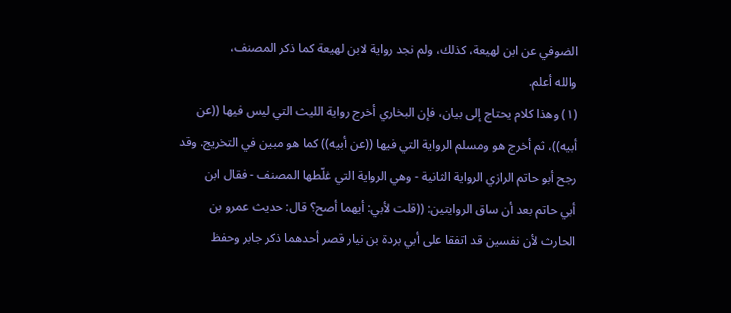الضوفي عن ابن لهيعة، كذلك، ولم نجد رواية لابن لهيعة كما ذكر المصنف،
والله أعلم.
(١) وهذا كلام يحتاج إلى بيان، فإن البخاري أخرج رواية الليث التي ليس فيها ((عن
أبيه))، ثم أخرج هو ومسلم الرواية التي فيها ((عن أبيه)) كما هو مبين في التخريج. وقد
رجح أبو حاتم الرازي الرواية الثانية - وهي الرواية التي غلّطها المصنف - فقال ابن
أبي حاتم بعد أن ساق الروايتين: ((قلت لأبي: أيهما أصح؟ قال: حديث عمرو بن
الحارث لأن نفسين قد اتفقا على أبي بردة بن نيار قصر أحدهما ذكر جابر وحفظ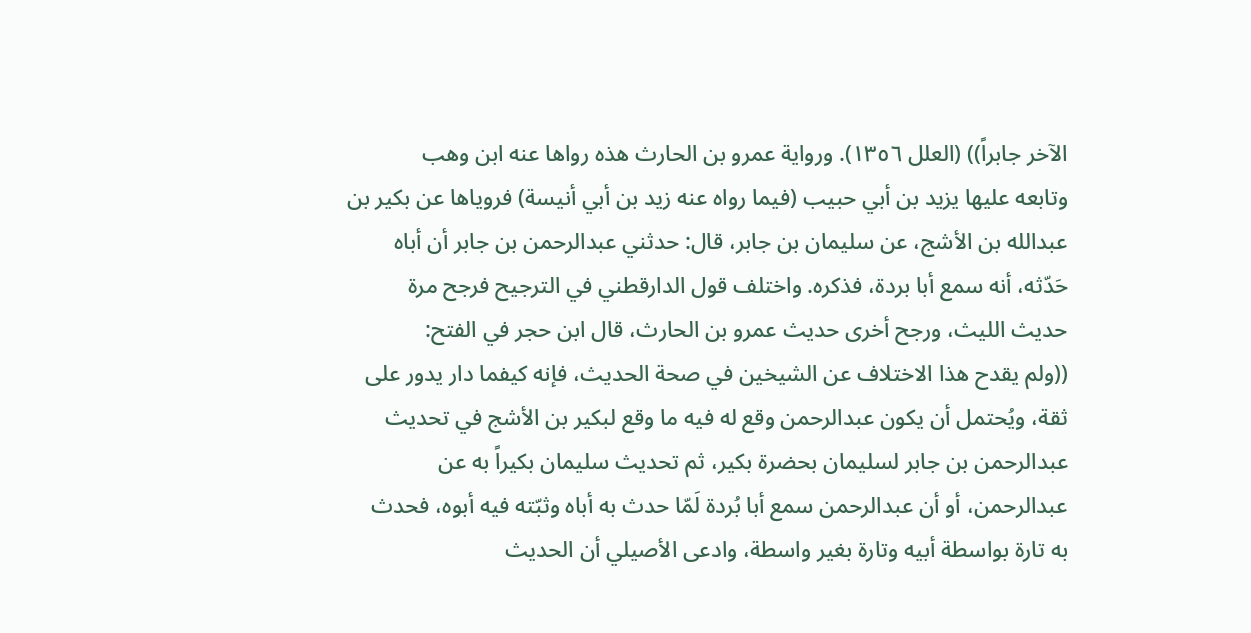الآخر جابراً)) (العلل ١٣٥٦). ورواية عمرو بن الحارث هذه رواها عنه ابن وهب
وتابعه عليها يزيد بن أبي حبيب (فيما رواه عنه زيد بن أبي أنيسة) فروياها عن بكير بن
عبدالله بن الأشج، عن سليمان بن جابر، قال: حدثني عبدالرحمن بن جابر أن أباه
حَدّثه، أنه سمع أبا بردة، فذكره. واختلف قول الدارقطني في الترجيح فرجح مرة
حديث الليث، ورجح أخرى حديث عمرو بن الحارث، قال ابن حجر في الفتح:
((ولم يقدح هذا الاختلاف عن الشيخين في صحة الحديث، فإنه كيفما دار يدور على
ثقة، ويُحتمل أن يكون عبدالرحمن وقع له فيه ما وقع لبكير بن الأشج في تحديث
عبدالرحمن بن جابر لسليمان بحضرة بكير، ثم تحديث سليمان بكيراً به عن
عبدالرحمن، أو أن عبدالرحمن سمع أبا بُردة لَمّا حدث به أباه وثبّته فيه أبوه، فحدث
به تارة بواسطة أبيه وتارة بغير واسطة، وادعى الأصيلي أن الحديث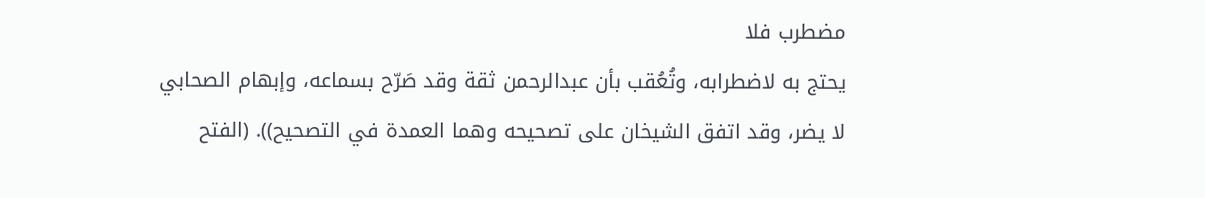مضطرب فلا
يحتج به لاضطرابه، وتُعُقب بأن عبدالرحمن ثقة وقد صَرّح بسماعه، وإبهام الصحابي
لا يضر، وقد اتفق الشيخان على تصحيحه وهما العمدة في التصحيح)). (الفتح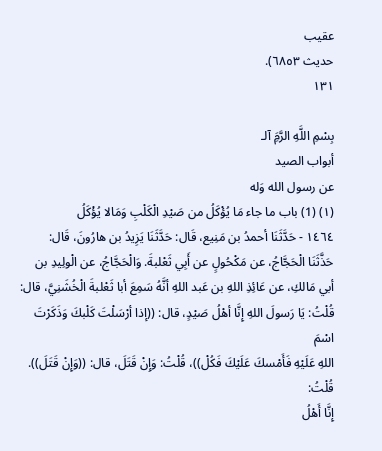عقيب
حدیث ٦٨٥٣).
١٣١

بِسْمِ اللَّهِ الرَّمَِ آلـ
أبواب الصيد
عن رسول الله وَله
(١) (1) باب ما جاء مَا يُؤْكَلُ من صَيْدِ الْكَلْبِ وَمَالا يُؤْكَلُ
١٤٦٤ - حَدَّثَنَا أحمدُ بن مَنِيع، قَال: حَدَّثَنَا يَزِيدُ بن هارُونَ، قَال:
حَذَّثَنَا الْحَجَّاجُ، عن مَكْحُولٍ عن أَبِي ثَعْلبةَ. وَالْحَجَّاجُ، عن الْولِيدِ بن
أبي مَالكِ، عن عَائِذِ اللهِ بن عَبد اللهِ أنَّهُ سَمِعَ أبا ثَعْلبةَ الْخُشَنِيَّ، قال:
قُلْتُ: يَا رَسولَ اللهِ إِنَّا أهْلُ صَيْدٍ، قال: ((إذا أرْسَلْتَ كَلْبكَ وَذَكَرْتَ اسْمَ
اللهِ عَلَيْهِ فَأَمْسكَ عَلَيْكَ فَكُلْ))، قُلْتُ: وَإِنْ قَتَلَ، قال: ((وَإِنْ قَتَلَ)). قُلْتُ:
إِنَّا أَهْلُ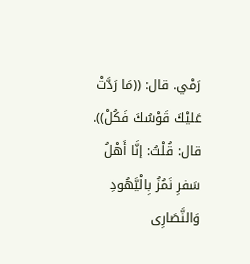رَمْي. قال: ((مَا رَدَّتْ عَليْكَ قَوْسُكَ فَكُلْ)). قال: قُلْتُ: إنَّا أَهْلُ
سَفرِ نَمُزُ بِالْيَّهُودِ وَالنَّصَارِى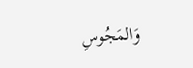وَالمَجُوسِ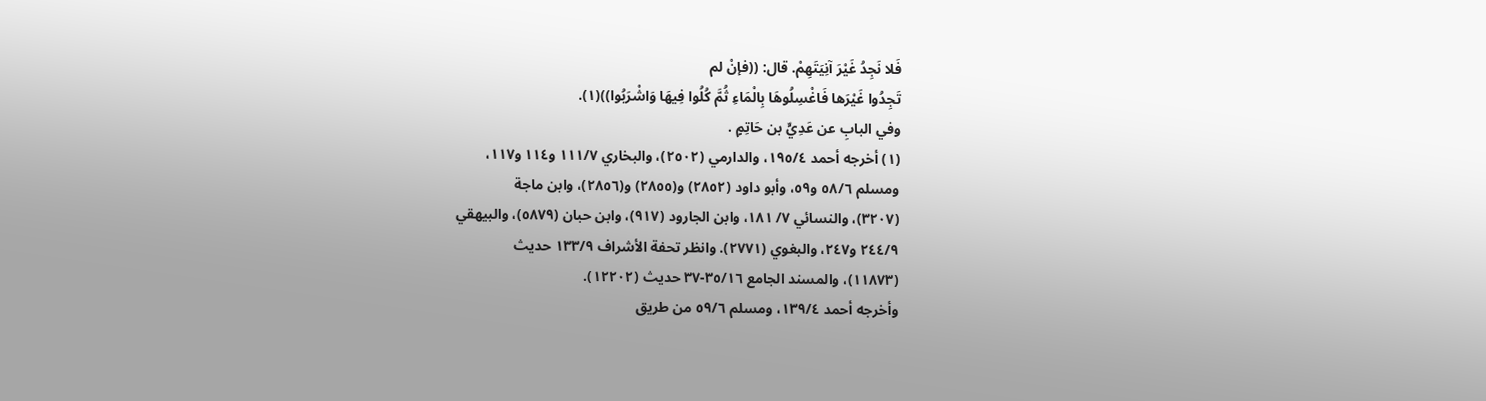فَلا نَجِدُ غَيْرَ آنِيَتَهِمْ. قال: ((فإنْ لم
تَجِدُوا غَيْرَها فَاغْسِلُوهَا بِالْمَاءِ ثُمَّ كُلُوا فِيهَا وَاشْرَبُوا))(١).
وفي البابِ عن عَدِيٍّ بن حَاتِمٍ .
(١) أخرجه أحمد ١٩٥/٤، والدارمي (٢٥٠٢)، والبخاري ١١١/٧ و١١٤ و١١٧،
ومسلم ٥٨/٦ و٥٩، وأبو داود (٢٨٥٢) و(٢٨٥٥) و(٢٨٥٦)، وابن ماجة
(٣٢٠٧)، والنسائي ٧/ ١٨١، وابن الجارود (٩١٧)، وابن حبان (٥٨٧٩)، والبيهقي
٢٤٤/٩ و٢٤٧، والبغوي (٢٧٧١). وانظر تحفة الأشراف ١٣٣/٩ حديث
(١١٨٧٣)، والمسند الجامع ٣٥/١٦-٣٧ حديث (١٢٢٠٢).
وأخرجه أحمد ١٣٩/٤، ومسلم ٥٩/٦ من طريق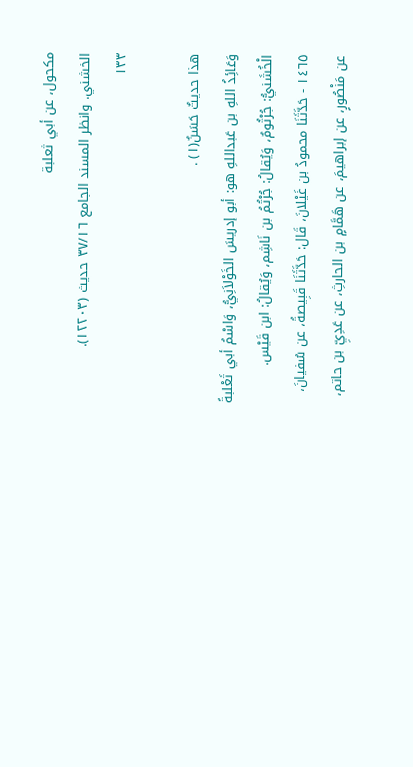مكحول، عن أبي ثعلبة
الخشني. وانظر المسند الجامع ٣٧/١٦ حديث (١٢٢٠٣).
١٣٣

هذا حديثٌ حَسَنٌ(١) .
وَعَائِذُ اللهِ بن عَبداللهِ هو: أبو إدريسَ الخَوْلاَنِيُّ، وَاسْمُ أبي ثَعْلبةً
الْخُشَنيُّ: جُرْثُومٌ، وَيُقالُ: جُرْتُمُ بن نَاشِم، وَيُقالُ: ابن قَيْس.
١٤٦٥ - حَدَّثَنَا محمودُ بن غَيْلانَ، قَال: حَدَّثَنَا قَبِيصةُ، عن سُفيانَ،
عن مَنْصُورٍ، عن إبراهيمَ، عن هَمَّامٍ بن الحارثِ، عن عَدِيِّ بن حاتم،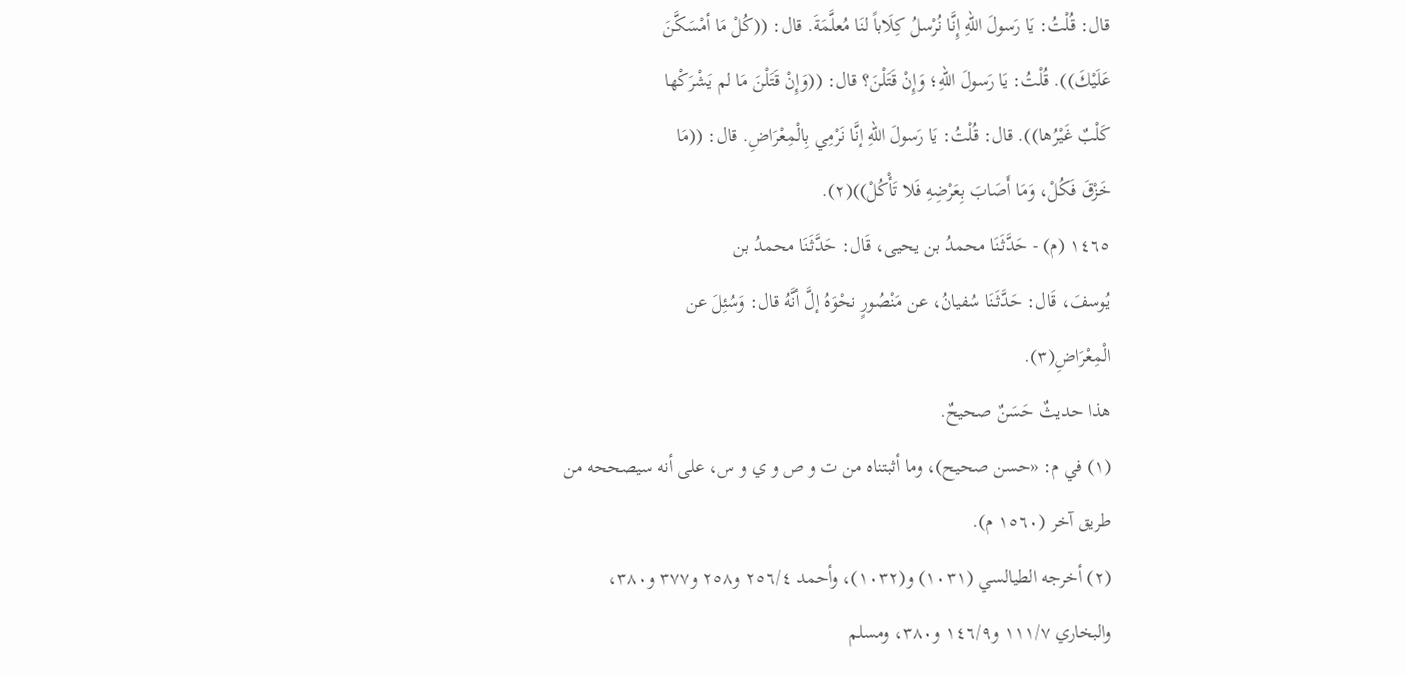قال: قُلْتُ: يَا رَسولَ اللهِ إِنَّا نُرْسلُ كِلَاباً لنَا مُعلَّمَةَ. قال: ((كُلْ مَا أمْسَكَّنَ
عَلَيْكَ)). قُلْتُ: يَا رَسولَ اللهِ؛ وَإِنْ قَتَلْنَ؟ قال: ((وَإِنْ قَتَلْنَ مَا لم يَشْرَكْها
كَلْبٌ غَيْرُها)). قال: قُلْتُ: يَا رَسولَ اللهِ إنَّا نَرْمِي بِالْمِعْرَاضِ. قال: ((مَا
خَزْقَ فَكُلْ، وَمَا أَصَابَ بِعَرْضِهِ فَلا تَأْكُلْ))(٢).
١٤٦٥ (م) - حَدَّثَنَا محمدُ بن يحيى، قَال: حَدَّثَنَا محمدُ بن
يُوسفَ، قَال: حَدَّثَنَا سُفيانُ، عن مَنْصُورٍ نحْوَهُ إلَّ أنَّهُ قال: وَسُئِلَ عن
الْمِعْرَاضِ(٣).
هذا حديثٌ حَسَنٌ صحيحٌ.
(١) في م: «حسن صحيح)، وما أثبتناه من ت و ص و ي و س، على أنه سیصححه من
طريق آخر (١٥٦٠ م).
(٢) أخرجه الطيالسي (١٠٣١) و(١٠٣٢)، وأحمد ٢٥٦/٤ و٢٥٨ و٣٧٧ و٣٨٠،
والبخاري ١١١/٧ و١٤٦/٩ و٣٨٠، ومسلم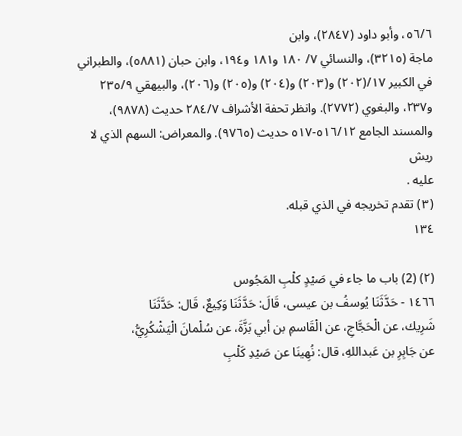٥٦/٦، وأبو داود (٢٨٤٧)، وابن
ماجة (٣٢١٥)، والنسائي ٧/ ١٨٠ و١٨١ و١٩٤، وابن حبان (٥٨٨١)، والطبراني
في الكبير ١٧/(٢٠٢) و(٢٠٣) و(٢٠٤) و(٢٠٥) و(٢٠٦)، والبيهقي ٢٣٥/٩
و٢٣٧، والبغوي (٢٧٧٢). وانظر تحفة الأشراف ٢٨٤/٧ حديث (٩٨٧٨)،
والمسند الجامع ٥١٦/١٢-٥١٧ حديث (٩٧٦٥). والمعراض: السهم الذي لا ريش
عليه .
(٣) تقدم تخريجه في الذي قبله.
١٣٤

(٢) (2) باب ما جاء في صَيْدٍ كلْبِ المَجُوس
١٤٦٦ - حَدَّثَنَا يُوسفُ بن عيسى، قَالَ: حَدَّثَنَا وَكِيعٌ، قَال: حَدَّثَنَا
شَرِيك، عن الْحَجَّاجِ، عن الْقَاسمِ بن أبي بَزَّةَ، عن سُلْمانَ الْيَشْكُرِيُّ،
عن جَابِرِ بن عَبداللهِ، قال: نُهِينَا عن صَيْدِ كَلْبِ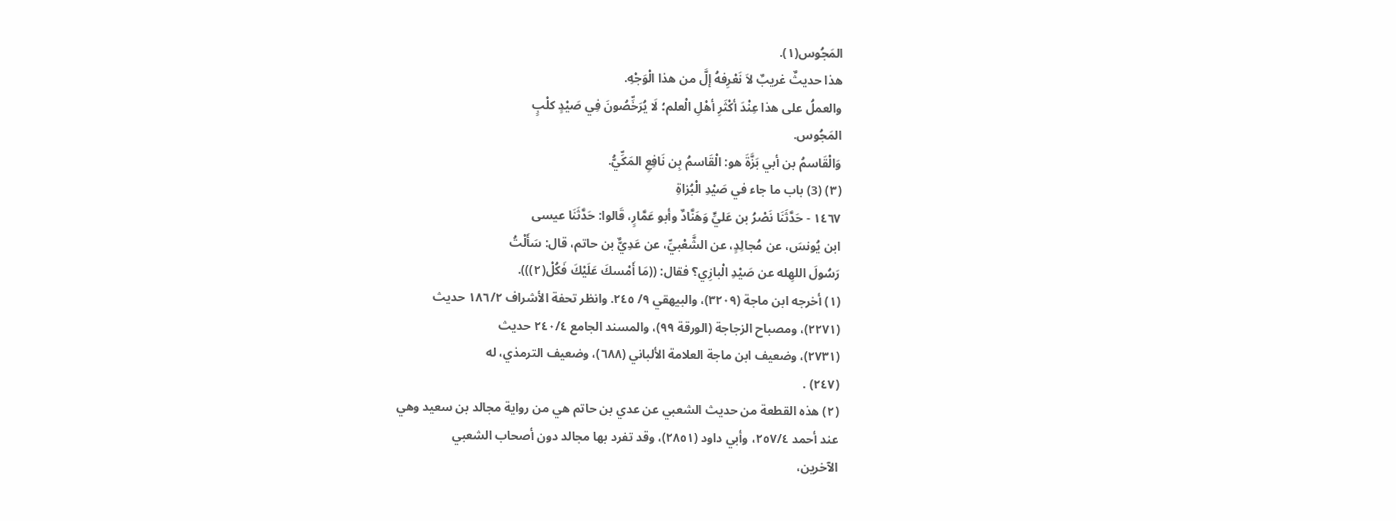المَجُوس(١).
هذا حديثٌ غريبٌ لاَ نَعْرِفهُ إلَّ من هذا الْوَجْهِ.
والعملُ على هذا عِنْدَ أكْثَرِ أهْلِ الْعلم؛ لَا يُرَخِّصُونَ فِي صَيْدٍ كلْبٍ
المَجُوس.
وَالْقَاسمُ بن أبي بَزَّةَ هو: الْقَاسمُ بِن نَافِعِ المَكِّيُّ.
(٣) (3) باب ما جاء في صَيْدِ الْبُزاةِ
١٤٦٧ - حَدَّثَنَا نَصْرُ بن عَليٍّ وَهَنَّادٌ وأبو عَمَّارٍ، قَالوا: حَدَّثَنَا عيسى
ابن يُونسَ، عن مُجالِدٍ، عن الشَّعْبيِّ، عن عَدِيٌّ بن حاتم، قال: سَأَلْتُ
رَسُولَ اللهِله عن صَيْدِ الْبازِي؟ فقال: ((مَا أَمْسكَ عَلَيْكَ فَكُلْ(٢))).
(١) أخرجه ابن ماجة (٣٢٠٩)، والبيهقي ٩/ ٢٤٥. وانظر تحفة الأشراف ١٨٦/٢ حديث
(٢٢٧١)، ومصباح الزجاجة (الورقة ٩٩)، والمسند الجامع ٢٤٠/٤ حديث
(٢٧٣١)، وضعيف ابن ماجة العلامة الألباني (٦٨٨)، وضعيف الترمذي، له
(٢٤٧) .
(٢) هذه القطعة من حديث الشعبي عن عدي بن حاتم هي من رواية مجالد بن سعيد وهي
عند أحمد ٢٥٧/٤، وأبي داود (٢٨٥١)، وقد تفرد بها مجالد دون أصحاب الشعبي
الآخرين،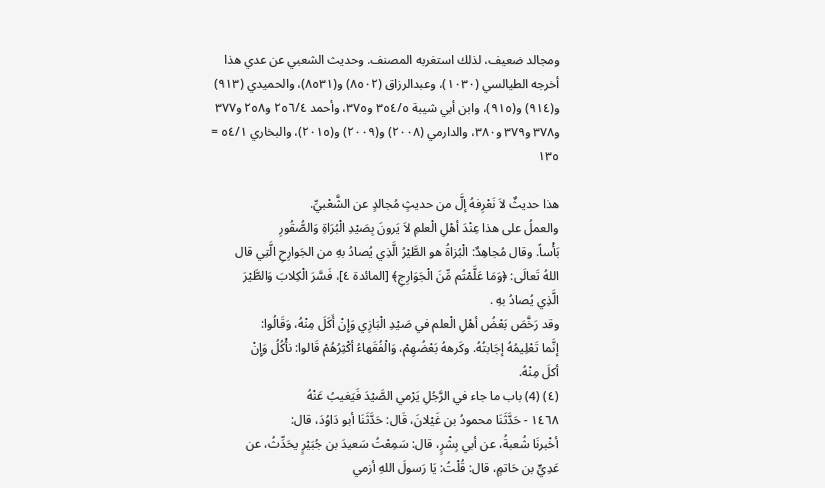ومجالد ضعيف، لذلك استغربه المصنف. وحديث الشعبي عن عدي هذا
أخرجه الطيالسي (١٠٣٠)، وعبدالرزاق (٨٥٠٢) و(٨٥٣١)، والحميدي (٩١٣)
و(٩١٤) و(٩١٥)، وابن أبي شيبة ٣٥٤/٥ و٣٧٥، وأحمد ٢٥٦/٤ و٢٥٨ و٣٧٧
و٣٧٨ و٣٧٩ و٣٨٠، والدارمي (٢٠٠٨) و(٢٠٠٩) و(٢٠١٥)، والبخاري ٥٤/١ =
١٣٥

هذا حديثٌ لاَ نَعْرِفهُ إلَّ من حديثٍ مُجالدٍ عن الشَّعْبيِّ.
والعملُ على هذا عِنْدَ أهْلِ الْعلمِ لاَ يَرونَ بِصَيْدِ الْبُرَاةِ وَالصُّقُورِ
بَأْساً. وقال مُجاهِدٌ: الْبُزاةُ هو الطَّيْرُ الَّذِي يُصادُ بهِ من الجَوارِحِ الَّتِي قال
اللهُ تَعالَى: ﴿وَمَا عَلَّمْتُم مِّنَ الْجَوَارِجِ﴾ [المائدة ٤]، فَسَّرَ الْكِلابَ وَالطَّيْرَ
الَّذِي يُصادُ بهِ .
وقد رَخَّصَ بَعْضُ أهْلِ الْعلم في صَيْدِ الْبَازِي وَإِنْ أَكَلَ مِنْهُ، وَقَالُوا:
إنَّما تَعْلِيمُهُ إجَابتُهُ. وكَرههُ بَعْضُهِمْ، وَالْفُقَهاءُ أكْثِرُهُمْ قَالوا: نأْكُلُ وَإِنْ
أكلَ مِنْهُ.
(٤) (4) باب ما جاء في الرَّجُلِ يَرْمي الصَّيْدَ فَيَغيبُ عَنْهُ
١٤٦٨ - حَدَّثَنَا محمودُ بن غَيْلانَ، قَال: حَدَّثَنَا أبو دَاوُدَ، قال:
أخْبرنَا شُعبةُ، عن أبي بِشْرٍ، قال: سَمِعْتُ سَعيدَ بن جُبَيْرٍ يحَدِّثُ، عن
عَدِيٍّ بن حَاتمٍ، قال: قُلْتُ: يَا رَسولَ اللهِ أزمي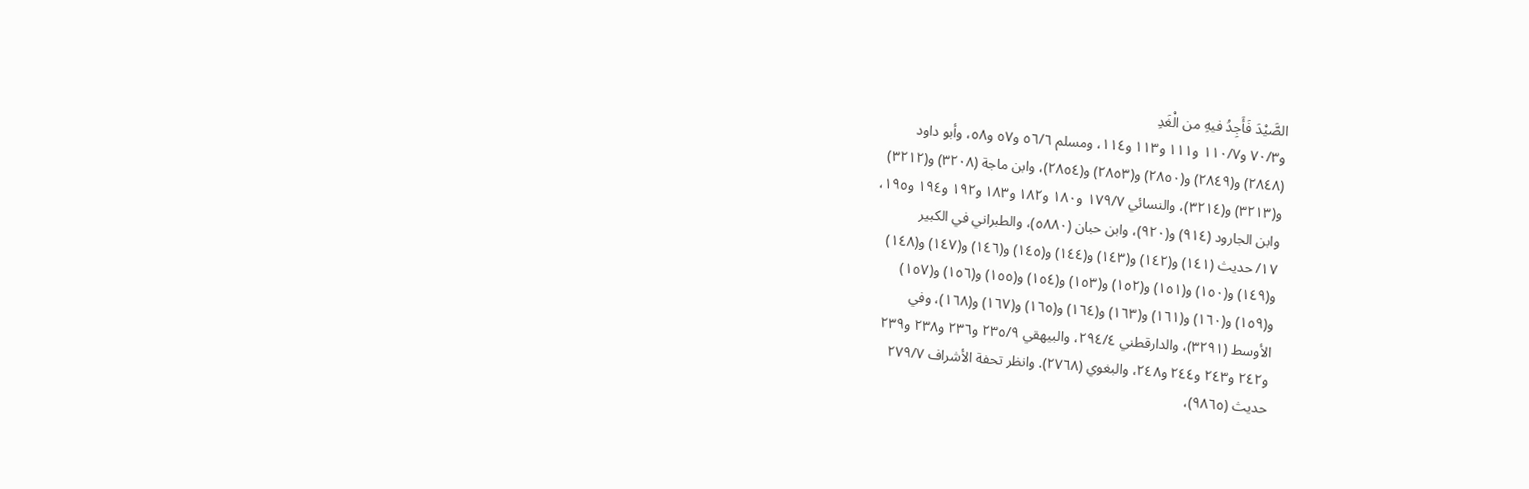الصَّيْدَ فَأَجِدُ فيهِ من الْغَدِ
و٧٠/٣ و١١٠/٧ و١١١ و١١٣ و١١٤، ومسلم ٥٦/٦ و٥٧ و٥٨، وأبو داود
(٢٨٤٨) و(٢٨٤٩) و(٢٨٥٠) و(٢٨٥٣) و(٢٨٥٤)، وابن ماجة (٣٢٠٨) و(٣٢١٢)
و(٣٢١٣) و(٣٢١٤)، والنسائي ١٧٩/٧ و١٨٠ و١٨٢ و١٨٣ و١٩٢ و١٩٤ و١٩٥،
وابن الجارود (٩١٤) و(٩٢٠)، وابن حبان (٥٨٨٠)، والطبراني في الكبير
١٧/ حديث (١٤١) و(١٤٢) و(١٤٣) و(١٤٤) و(١٤٥) و(١٤٦) و(١٤٧) و(١٤٨)
و(١٤٩) و(١٥٠) و(١٥١) و(١٥٢) و(١٥٣) و(١٥٤) و(١٥٥) و(١٥٦) و(١٥٧)
و(١٥٩) و(١٦٠) و(١٦١) و(١٦٣) و(١٦٤) و(١٦٥) و(١٦٧) و(١٦٨)، وفي
الأوسط (٣٢٩١)، والدارقطني ٢٩٤/٤، والبيهقي ٢٣٥/٩ و٢٣٦ و٢٣٨ و٢٣٩
و٢٤٢ و٢٤٣ و٢٤٤ و٢٤٨، والبغوي (٢٧٦٨). وانظر تحفة الأشراف ٢٧٩/٧
حديث (٩٨٦٥)،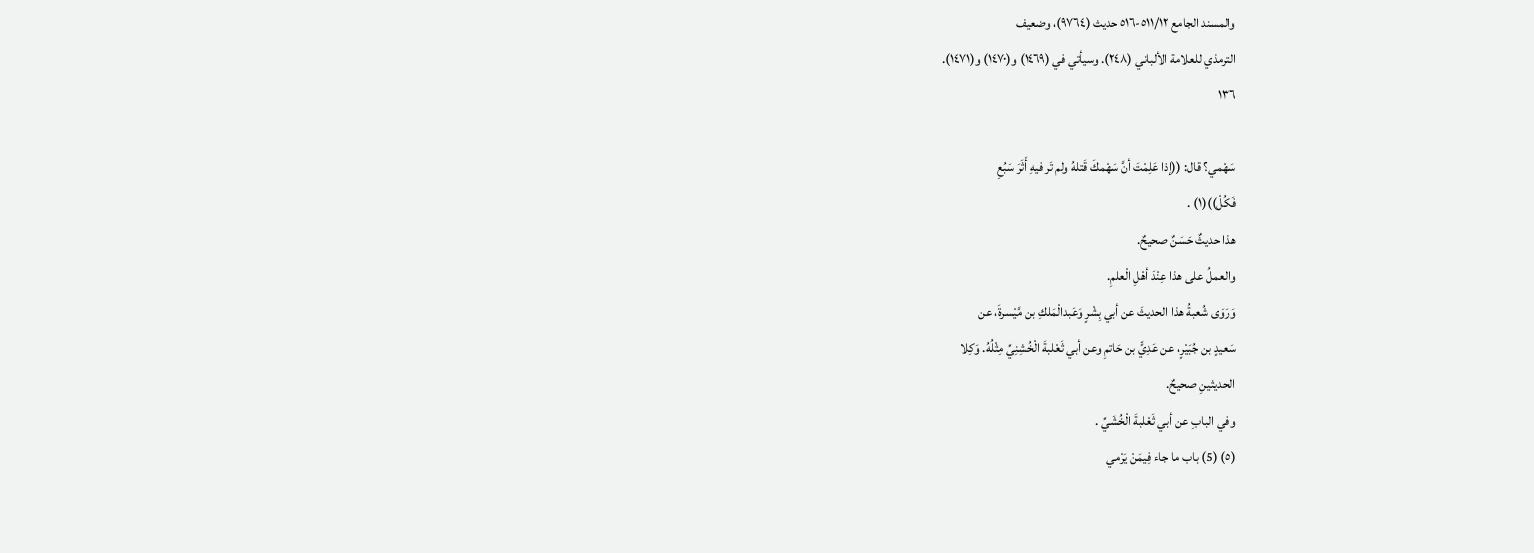والمسند الجامع ٥١١/١٢-٥١٦ حديث (٩٧٦٤)، وضعيف
الترمذي للعلامة الألباني (٢٤٨). وسيأتي في (١٤٦٩) و(١٤٧٠) و(١٤٧١).
١٣٦

سَهْمي؟ قال: ((إذا عَلِمْتَ أنَّ سَهْمكَ قَتلهُ ولم تَر فيهِ أَثَرَ سَبُعِ
فَكُلْ))(١) .
هذا حديثٌ حَسَنٌ صحيحٌ.
والعملُ على هذا عِنْدَ أهْلِ الْعلمِ.
وَرَوَى شُعبةُ هذا الحديثَ عن أبي بِشْرٍ وَعَبدالْمَلكِ بن مَّيْسرةَ، عن
سَعيدٍ بن جُبَيْرٍ، عن عَدِيٍّ بن حَاتمِ وعن أبي ثَعْلبةَ الْخُشِنِيِّ مِثْلُهُ. وَكِلا
الحدیثینِ صحيحٌ.
وفي البابِ عن أبي ثَعْلبةَ الْخُشَيِّ .
(٥) (5) باب ما جاء فِيمَنْ يَرْمي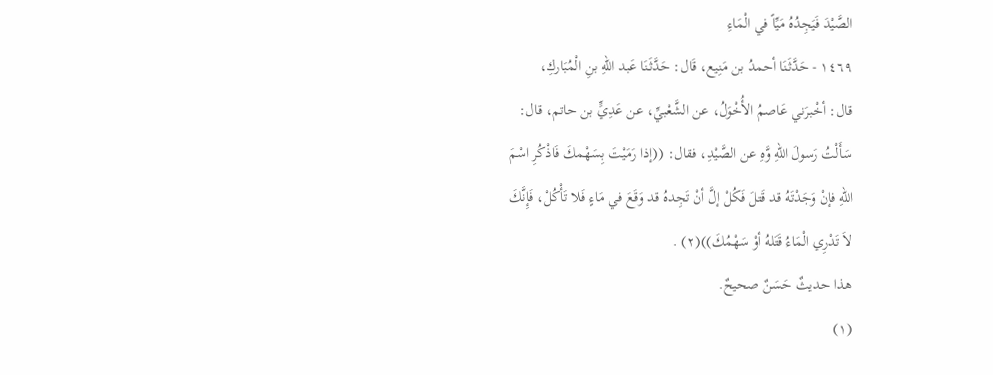الصَّيْدَ فَيَجِدُهُ مَيِّاً في الْمَاءِ
١٤٦٩ - حَدَّثَنَا أحمدُ بن مَنِيع، قَال: حَدَّثَنَا عَبد اللهِ بنِ الْمُبَاركِ،
قال: أخْبرَني عَاصمُ الأُخْوَلُ، عن الشَّعْبيِّ، عن عَدِيٍّ بن حاتم، قال:
سَأَلْتُ رَسولَ اللهِ وَّهِ عن الصَّيْدِ، فقال: ((إذا رَمَيْتَ بِسَهْمكَ فَاذْكُرِ اسْمَ
اللهِ فإنْ وَجَدْتَهُ قد قَتلَ فَكُلْ إلَّ أنْ تَجِدهُ قد وَقَعَ في مَاءٍ فَلا تَأْكُلْ، فَإِنَّكَ
لاَ تَدْرِي الْمَاءُ قَتَلهُ أوْ سَهْمُكَ))(٢) .
هذا حديثٌ حَسَنٌ صحيحٌ.
(١)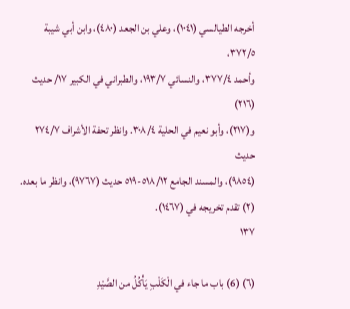أخرجه الطيالسي (١٠٤١)، وعلي بن الجعد (٤٨٠)، وابن أبي شيبة ٣٧٢/٥،
وأحمد ٣٧٧/٤، والنسائي ١٩٣/٧، والطبراني في الكبير ١٧/ حديث (٢١٦)
و(٢١٧)، وأبو نعيم في الحلية ٣٠٨/٤. وانظر تحفة الأشراف ٢٧٤/٧ حديث
(٩٨٥٤)، والمسند الجامع ٥١٨/١٢-٥١٩ حديث (٩٧٦٧)، وانظر ما بعده.
(٢) تقدم تخريجه في (١٤٦٧).
١٣٧

(٦) (6) باب ما جاء في الْكَلْبِ يَأْكُلُ من الصَّيْدِ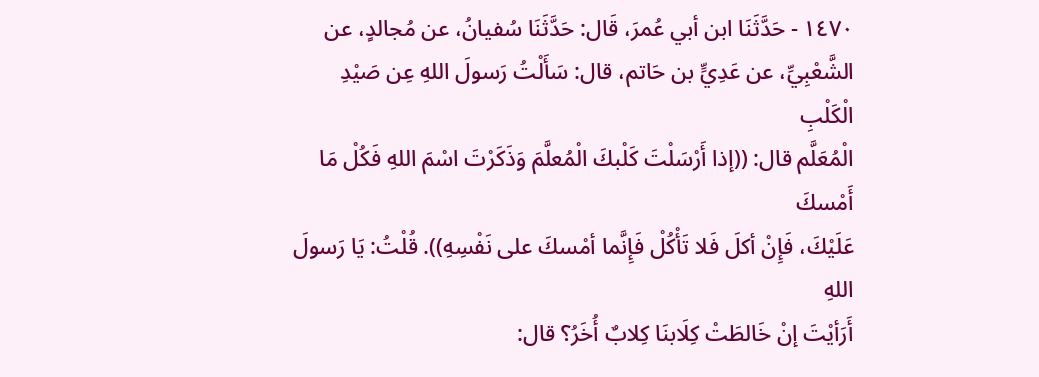١٤٧٠ - حَدَّثَنَا ابن أبي عُمرَ، قَال: حَدَّثَنَا سُفيانُ، عن مُجالدٍ، عن
الشَّعْبِيِّ، عن عَدِيٍّ بن حَاتم، قال: سَأَلْتُ رَسولَ اللهِ عِن صَيْدِ الْكَلْبِ
الْمُعَلَّم قال: ((إذا أَرْسَلْتَ كَلْبكَ الْمُعلَّمَ وَذَكَرْتَ اسْمَ اللهِ فَكُلْ مَا أَمْسكَ
عَلَيْكَ، فَإِنْ أكلَ فَلا تَأْكُلْ فَإِنَّما أمْسكَ على نَفْسِهِ)). قُلْتُ: يَا رَسولَ اللهِ
أَرَأيْتَ إنْ خَالطَتْ كِلَابنَا كِلابٌ أُخَرُ؟ قال: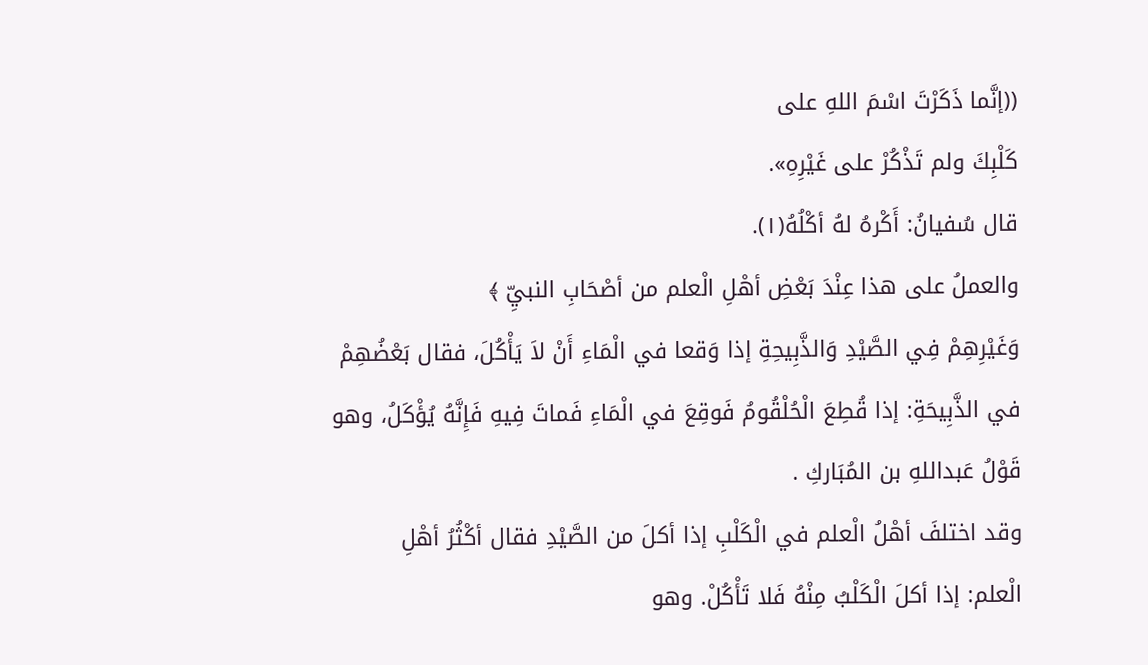((إنَّما ذَكَرْتَ اسْمَ اللهِ على
كَلْبِكَ ولم تَذْكُرْ على غَيْرِهِ».
قال سُفيانُ: أَكْرهُ لهُ أكْلُهُ(١).
والعملُ على هذا عِنْدَ بَعْضِ أهْلِ الْعلم من أصْحَابِ النبيِّ ﴾
وَغَيْرِهِمْ فِي الصَّيْدِ وَالذَّبِيحِةِ إذا وَقعا في الْمَاءِ أَنْ لاَ يَأْكُلَ، فقال بَعْضُهِمْ
في الذَّبِيحَةِ: إذا قُطِعَ الْحُلْقُومُ فَوقِعَ في الْمَاءِ فَماتَ فِيهِ فَإِنَّهُ يُؤْكَلُ، وهو
قَوْلُ عَبداللهِ بن المُبَاركِ .
وقد اختلفَ أهْلُ الْعلم في الْكَلْبِ إذا أكلَ من الصَّيْدِ فقال أكْثُرُ أهْلِ
الْعلم: إذا أكلَ الْكَلْبُ مِنْهُ فَلا تَأْكُلْ. وهو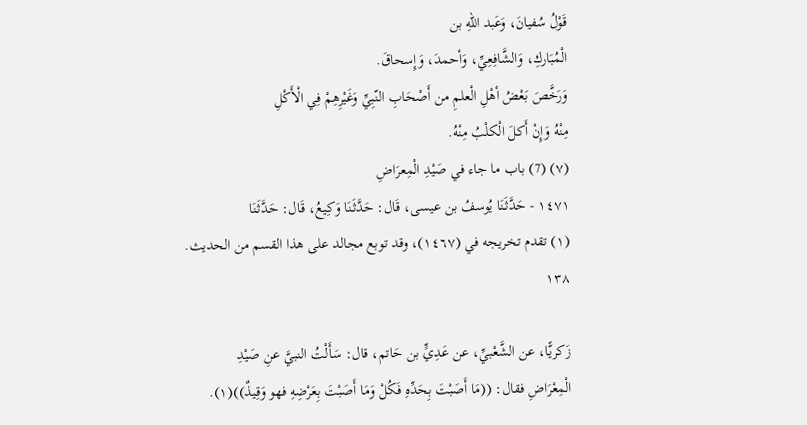قَوْلُ سُفيانَ، وَعَبد اللهِ بن
الْمُبَاركِ، وَالشَّافِعِيِّ، وَأحمدَ، وَإِسحاقَ.
وَرَخَّصَ بَعْضُ أهْلِ الْعلمِ من أَصْحَابِ النّبِيِّ وَغَيْرِهِمْ فِي الْأَكْلِ
مِنْهُ وَإِنْ أَكلَ الْكلْبُ مِنْهُ.
(٧) (7) باب ما جاء في صَيْدِ الْمِعرَاضِ
١٤٧١ - حَدَّثَنَا يُوسفُ بن عيسى، قَال: حَدَّثَنَا وَكِيعُ، قَال: حَدَّثَنَا
(١) تقدم تخريجه في (١٤٦٧)، وقد توبع مجالد على هذا القسم من الحديث.
١٣٨

زَكريًّا، عن الشَّعْبيِّ، عن عَدِيٍّ بن حَاتم، قال: سَأَلْتُ النبيَّ عنِ صَيْدِ
الْمِعْرَاضِ فقال: ((مَا أَصَبْتَ بِحَدِّهِ فَكُلْ وَمَا أَصَبْتَ بِعَرْضِهِ فهو وَقِيذٌ))(١).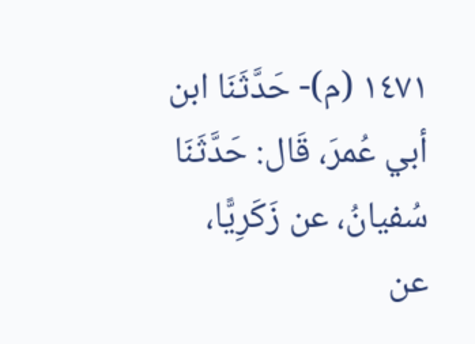١٤٧١ (م)- حَدَّثَنَا ابن أبي عُمرَ، قَال: حَدَّثَنَا سُفيانُ، عن زَكَرِيًّا،
عن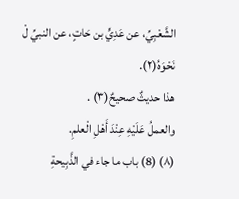الشَّعْبِيِّ، عن عَدِيٍّ بن حَاتٍ، عن النبيِّ لْ نَحْوَهُ(٢).
هذا حديثٌ صحيحٌ(٣) .
والعملُ عَلَيْهِ عِنْدَ أَهْلِ الْعلمِ.
(٨) (8) باب ما جاء في الذَّبِيحةِ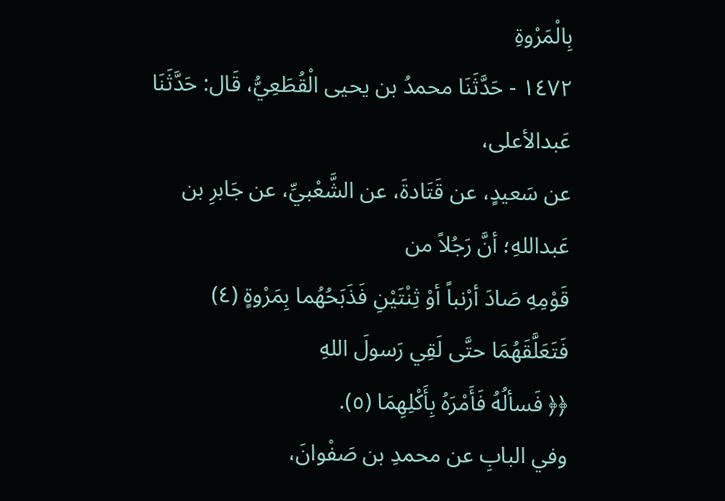بِالْمَرْوةِ
١٤٧٢ - حَدَّثَنَا محمدُ بن يحيى الْقُطَعِيُّ، قَال: حَدَّثَنَا عَبدالأعلى،
عن سَعيدٍ، عن قَتَادةَ، عن الشَّعْبيِّ، عن جَابرِ بن عَبداللهِ؛ أنَّ رَجُلاً من
قَوْمِهِ صَادَ أرْنباً أوْ ثِنْتَيْنِ فَذَبَحُهُما بِمَرْوةٍ (٤) فَتَعَلَّقَهُمَا حتَّى لَقِي رَسولَ اللهِ
﴿﴿ فَسألُهُ فَأَمْرَهُ بِأَكْلِهِمَا (٥).
وفي البابِ عن محمدِ بن صَفْوانَ،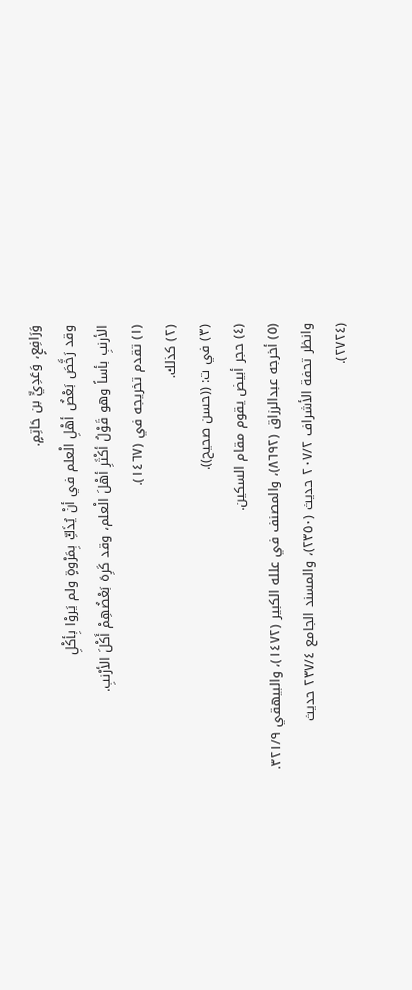وَرَافِعٍ، وَعَدِيٍّ بن حَاتِمٍ.
وقد رَخَّصَ بَعْضُ أهْلِ الْعلم في أنْ يُذَكِّ بِمَرْوةٍ ولم يَروْا بِأكْلِ
الأرنبِ بأساً وهو قَوْلُ أكْثَرِ أهْلَ الْعلم، وقد كَرِهَ بَعْضُهِمْ أَكْلَ الأرْنبِ.
(١) تقدم تخريجه في (١٤٦٧).
(٢) كذلك.
(٣) في ت: ((حسن صحيح)).
(٤) حجر أبيض يقوم مقام السكين.
(٥) أخرجه عبدالرزاق (٨٦٩٢)، والمصنف في علله الكبير (١٤٧٢)، والبيهقي ٣٢١/٩.
وانظر تحفة الأشراف ٢٠٧/٢ حديث (٢٣٥٠)، والمسند الجامع ٢٣٧/٤ حديث
(٢٧٢٤).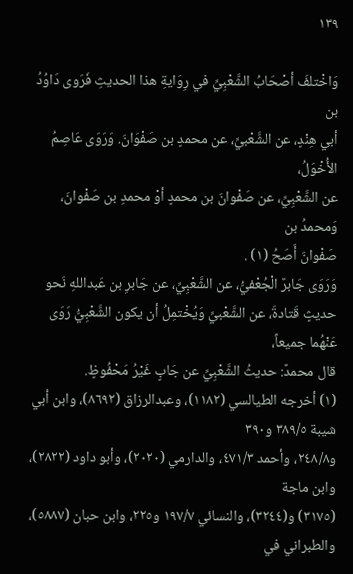١٣٩

وَاخْتلفَ أصْحَابُ الشَّعْبِيِّ في رِوَايةِ هذا الحديثِ فَرَوى دَاوُدُ بن
أبي هِنْدٍ، عن الشَّعْبيِّ، عن محمدٍ بن صَفْوَانَ. وَرَوَى عَاصِمُ الأُخْوَلُ،
عن الشَّعْبِيِّ، عن صَفْوانَ بن محمدٍ أوْ محمدِ بن صَفْوانَ، وَمحمدُ بن
صَفْوانَ أَصَحُ (١) .
وَرَوَى جَابرٌ الْجُعْفيُّ، عن الشَّعْبِيِّ، عن جَابرِ بن عَبداللهِ نَحو
حديثٍ قَتادةَ، عن الشَّعْبيِّ وَيُخْتمِلُ أن يكون الشَّعْبِيُّ رَوَى عَنْهُما جميعاً،
قال محمدٌ: حديثُ الشَّعْبِيِّ عن جَابٍ غَيْرُ مَحْفُوظٍ.
(١) أخرجه الطيالسي (١١٨٢)، وعبدالرزاق (٨٦٩٢)، وابن أبي شيبة ٣٨٩/٥ و٣٩٠
و٢٤٨/٨، وأحمد ٤٧١/٣، والدارمي (٢٠٢٠)، وأبو داود (٢٨٢٢)، وابن ماجة
(٣١٧٥) و(٣٢٤٤)، والنسائي ١٩٧/٧ و٢٢٥، وابن حبان (٥٨٨٧)، والطبراني في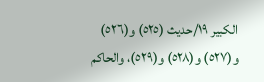الكبير ١٩/حديث (٥٢٥) و(٥٢٦) و(٥٢٧) و(٥٢٨) و(٥٢٩)، والحاكم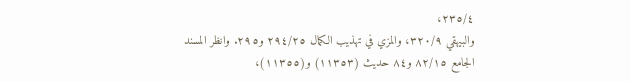٢٣٥/٤،
والبيهقي ٣٢٠/٩، والمزي في تهذيب الكمال ٢٩٤/٢٥ و٢٩٥. وانظر المسند
الجامع ٨٢/١٥ و٨٤ حديث (١١٣٥٣) و(١١٣٥٥)،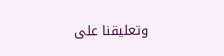وتعليقنا على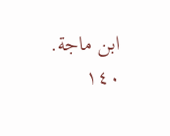ابن ماجة.
١٤٠